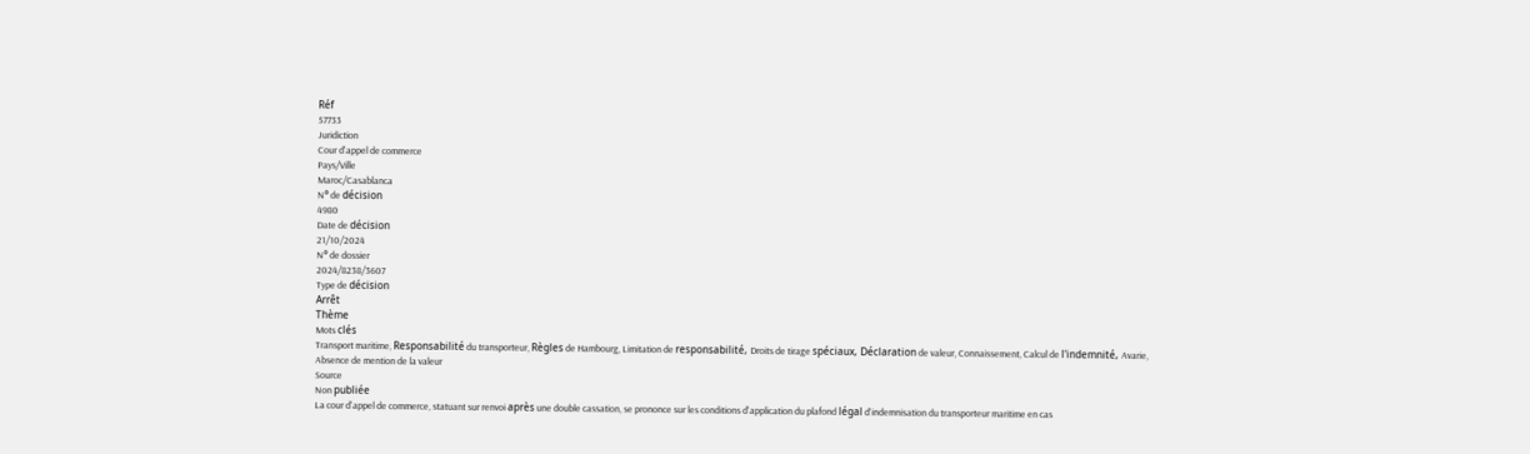Réf
57733
Juridiction
Cour d'appel de commerce
Pays/Ville
Maroc/Casablanca
N° de décision
4980
Date de décision
21/10/2024
N° de dossier
2024/8238/3607
Type de décision
Arrêt
Thème
Mots clés
Transport maritime, Responsabilité du transporteur, Règles de Hambourg, Limitation de responsabilité, Droits de tirage spéciaux, Déclaration de valeur, Connaissement, Calcul de l'indemnité, Avarie, Absence de mention de la valeur
Source
Non publiée
La cour d'appel de commerce, statuant sur renvoi après une double cassation, se prononce sur les conditions d'application du plafond légal d'indemnisation du transporteur maritime en cas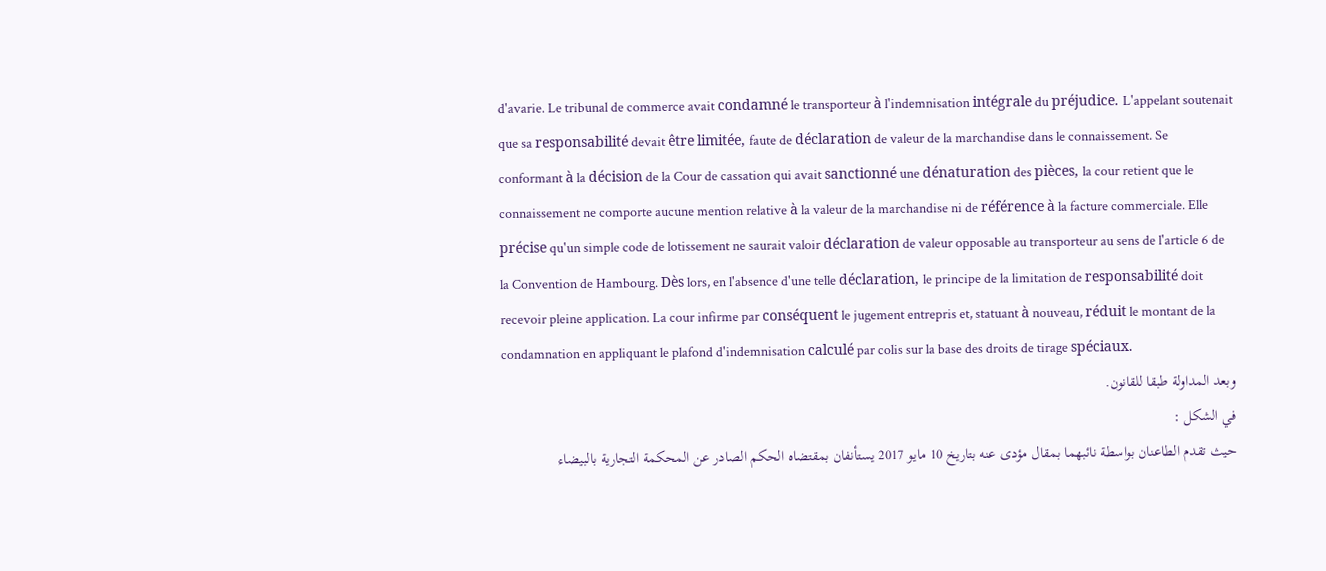d'avarie. Le tribunal de commerce avait condamné le transporteur à l'indemnisation intégrale du préjudice. L'appelant soutenait que sa responsabilité devait être limitée, faute de déclaration de valeur de la marchandise dans le connaissement. Se conformant à la décision de la Cour de cassation qui avait sanctionné une dénaturation des pièces, la cour retient que le connaissement ne comporte aucune mention relative à la valeur de la marchandise ni de référence à la facture commerciale. Elle précise qu'un simple code de lotissement ne saurait valoir déclaration de valeur opposable au transporteur au sens de l'article 6 de la Convention de Hambourg. Dès lors, en l'absence d'une telle déclaration, le principe de la limitation de responsabilité doit recevoir pleine application. La cour infirme par conséquent le jugement entrepris et, statuant à nouveau, réduit le montant de la condamnation en appliquant le plafond d'indemnisation calculé par colis sur la base des droits de tirage spéciaux.
وبعد المداولة طبقا للقانون.
في الشكل :
حيث تقدم الطاعنان بواسطة نائبهما بمقال مؤدى عنه بتاريخ 10 مايو 2017 يستأنفان بمقتضاه الحكم الصادر عن المحكمة التجارية بالبيضاء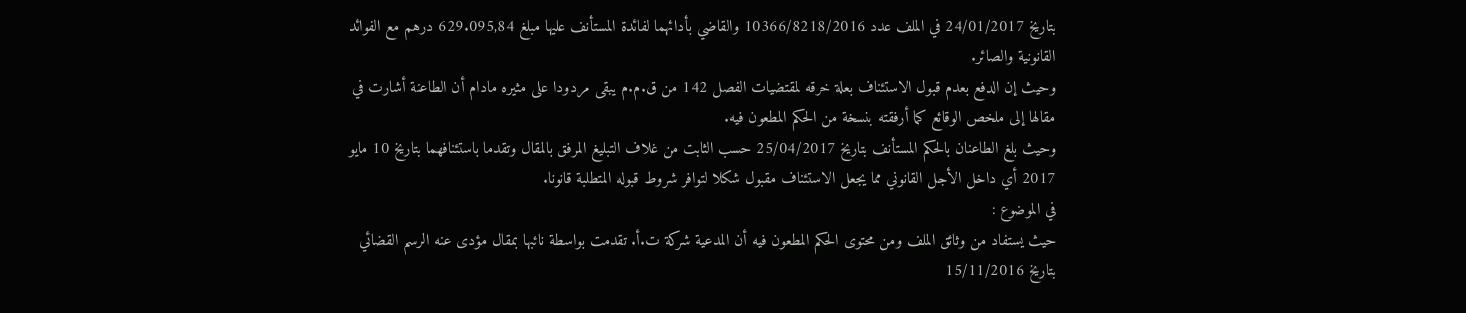بتاريخ 24/01/2017 في الملف عدد 10366/8218/2016 والقاضي بأدائهما لفائدة المستأنف عليها مبلغ 629.095,84 درهم مع الفوائد القانونية والصائر.
وحيث إن الدفع بعدم قبول الاستئناف بعلة خرقه لمقتضيات الفصل 142 من ق.م.م يبقى مردودا على مثيره مادام أن الطاعنة أشارت في مقالها إلى ملخص الوقائع كما أرفقته بنسخة من الحكم المطعون فيه.
وحيث بلغ الطاعنان بالحكم المستأنف بتاريخ 25/04/2017 حسب الثابت من غلاف التبليغ المرفق بالمقال وتقدما باستئنافهما بتاريخ 10 مايو 2017 أي داخل الأجل القانوني مما يجعل الاستئناف مقبول شكلا لتوافر شروط قبوله المتطلبة قانونا.
في الموضوع :
حيث يستفاد من وثائق الملف ومن محتوى الحكم المطعون فيه أن المدعية شركة ت.أ. تقدمت بواسطة نائبها بمقال مؤدى عنه الرسم القضائي بتاريخ 15/11/2016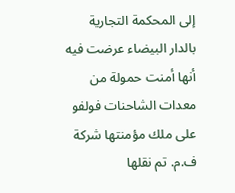إلى المحكمة التجارية بالدار البيضاء عرضت فيه أنها أمنت حمولة من معدات الشاحنات فولفو على ملك مؤمنتها شركة ف.م. تم نقلها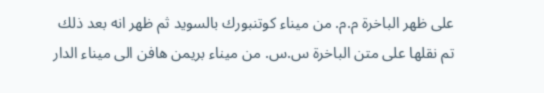على ظهر الباخرة م.م. من ميناء كوتنبورك بالسويد ثم ظهر انه بعد ذلك تم نقلها على متن الباخرة س.س. من ميناء بريمن هافن الى ميناء الدار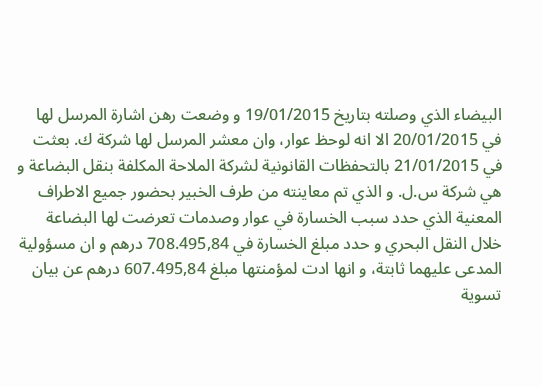البيضاء الذي وصلته بتاريخ 19/01/2015 و وضعت رهن اشارة المرسل لها في 20/01/2015 الا انه لوحظ عوار، وان معشر المرسل لها شركة ك. بعثت في 21/01/2015 بالتحفظات القانونية لشركة الملاحة المكلفة بنقل البضاعة و هي شركة س.ل. و الذي تم معاينته من طرف الخبير بحضور جميع الاطراف المعنية الذي حدد سبب الخسارة في عوار وصدمات تعرضت لها البضاعة خلال النقل البحري و حدد مبلغ الخسارة في 708.495,84 درهم و ان مسؤولية المدعى عليهما ثابتة، و انها ادت لمؤمنتها مبلغ 607.495,84 درهم عن بيان تسوية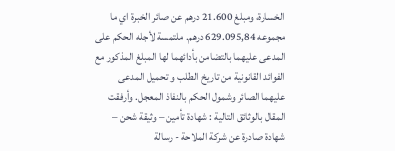الخسارة، ومبلغ 21.600 درهم عن صائر الخبرة اي ما مجموعه 629.095,84 درهم. ملتمسة لأجله الحكم على المدعى عليهما بالتضامن بأدائهما لها المبلغ المذكور مع الفوائد القانونية من تاريخ الطلب و تحميل المدعى عليهما الصائر وشمول الحكم بالنفاذ المعجل. وأرفقت المقال بالوثائق التالية : شهادة تأمين – وثيقة شحن – شهادة صادرة عن شركة الملاحة - رسالة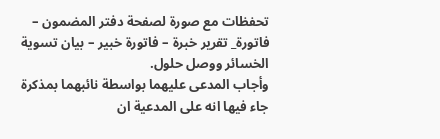تحفظات مع صورة لصفحة دفتر المضمون – فاتورة_ تقرير خبرة – فاتورة خبير – بيان تسوية الخسائر ووصل حلول.
وأجاب المدعى عليهما بواسطة نائبهما بمذكرة جاء فيها انه على المدعية ان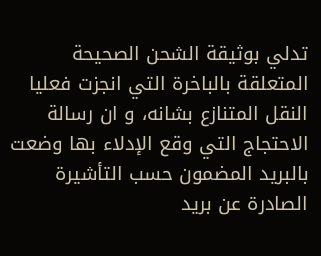تدلي بوثيقة الشحن الصحيحة المتعلقة بالباخرة التي انجزت فعليا النقل المتنازع بشانه، و ان رسالة الاحتجاج التي وقع الإدلاء بها وضعت بالبريد المضمون حسب التأشيرة الصادرة عن بريد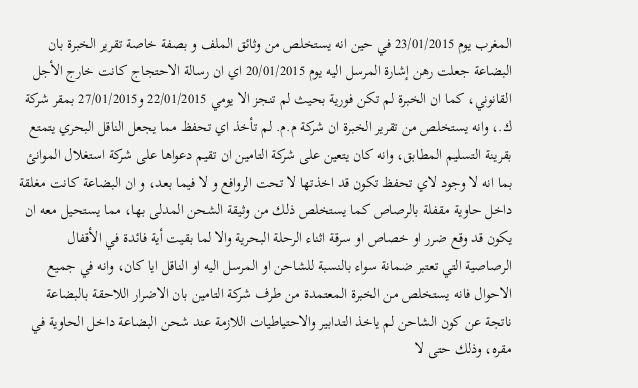المغرب يوم 23/01/2015 في حين انه يستخلص من وثائق الملف و بصفة خاصة تقرير الخبرة بان البضاعة جعلت رهن إشارة المرسل اليه يوم 20/01/2015 اي ان رسالة الاحتجاج كانت خارج الأجل القانوني، كما ان الخبرة لم تكن فورية بحيث لم تنجز الا يومي 22/01/2015 و27/01/2015 بمقر شركة ك.، وانه يستخلص من تقرير الخبرة ان شركة م.م. لم تأخذ اي تحفظ مما يجعل الناقل البحري يتمتع بقرينة التسليم المطابق، وانه كان يتعين على شركة التامين ان تقيم دعواها على شركة استغلال الموانئ بما انه لا وجود لاي تحفظ تكون قد اخذتها لا تحت الروافع و لا فيما بعد، و ان البضاعة كانت مغلقة داخل حاوية مقفلة بالرصاص كما يستخلص ذلك من وثيقة الشحن المدلى بها، مما يستحيل معه ان يكون قد وقع ضرر او خصاص او سرقة اثناء الرحلة البحرية والا لما بقيت أية فائدة في الأقفال الرصاصية التي تعتبر ضمانة سواء بالنسبة للشاحن او المرسل اليه او الناقل ايا كان، وانه في جميع الاحوال فانه يستخلص من الخبرة المعتمدة من طرف شركة التامين بان الاضرار اللاحقة بالبضاعة ناتجة عن كون الشاحن لم ياخذ التدابير والاحتياطيات اللازمة عند شحن البضاعة داخل الحاوية في مقره، وذلك حتى لا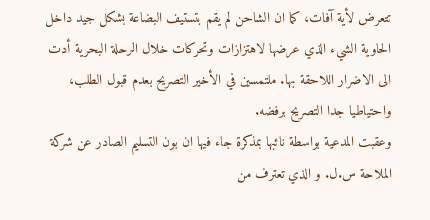تتعرض لأية آفات، كما ان الشاحن لم يقم بتستيف البضاعة بشكل جيد داخل الحاوية الشيء الذي عرضها لاهتزازات وتحركات خلال الرحلة البحرية أدت الى الاضرار اللاحقة بها. ملتمسين في الأخير التصريح بعدم قبول الطلب، واحتياطيا جدا التصريح برفضه.
وعقبت المدعية بواسطة نائبها بمذكرة جاء فيها ان بون التسليم الصادر عن شركة الملاحة س.ل. و الذي تعترف من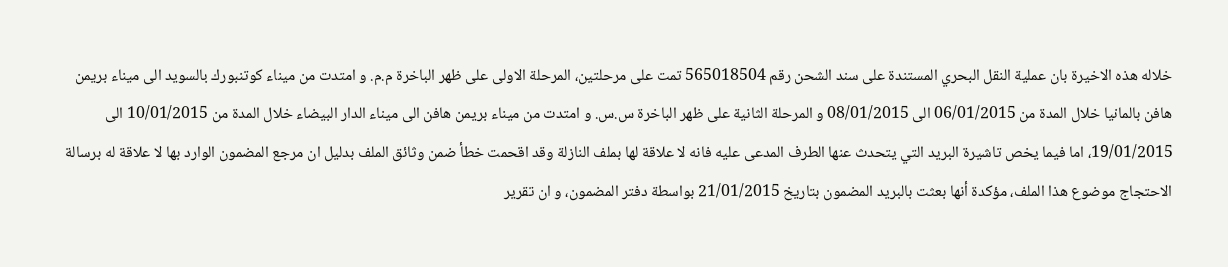خلاله هذه الاخيرة بان عملية النقل البحري المستندة على سند الشحن رقم 565018504 تمت على مرحلتين، المرحلة الاولى على ظهر الباخرة م.م. و امتدت من ميناء كوتنبورك بالسويد الى ميناء بريمن هافن بالمانيا خلال المدة من 06/01/2015 الى 08/01/2015 و المرحلة الثانية على ظهر الباخرة س.س. و امتدت من ميناء بريمن هافن الى ميناء الدار البيضاء خلال المدة من 10/01/2015 الى 19/01/2015، اما فيما يخص تاشيرة البريد التي يتحدث عنها الطرف المدعى عليه فانه لا علاقة لها بملف النازلة وقد اقحمت خطأ ضمن وثائق الملف بدليل ان مرجع المضمون الوارد بها لا علاقة له برسالة الاحتجاج موضوع هذا الملف، مؤكدة أنها بعثت بالبريد المضمون بتاريخ 21/01/2015 بواسطة دفتر المضمون، و ان تقرير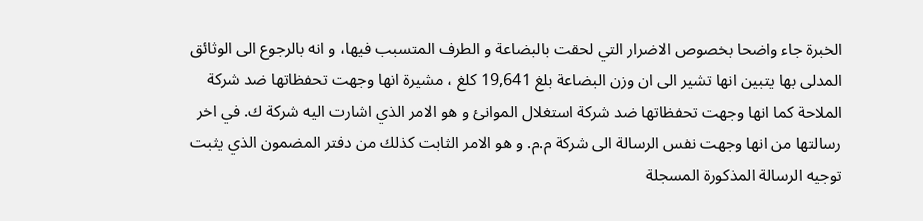الخبرة جاء واضحا بخصوص الاضرار التي لحقت بالبضاعة و الطرف المتسبب فيها، و انه بالرجوع الى الوثائق المدلى بها يتبين انها تشير الى ان وزن البضاعة بلغ 19,641 كلغ ، مشيرة انها وجهت تحفظاتها ضد شركة الملاحة كما انها وجهت تحفظاتها ضد شركة استغلال الموانئ و هو الامر الذي اشارت اليه شركة ك. في اخر رسالتها من انها وجهت نفس الرسالة الى شركة م.م. و هو الامر الثابت كذلك من دفتر المضمون الذي يثبت توجيه الرسالة المذكورة المسجلة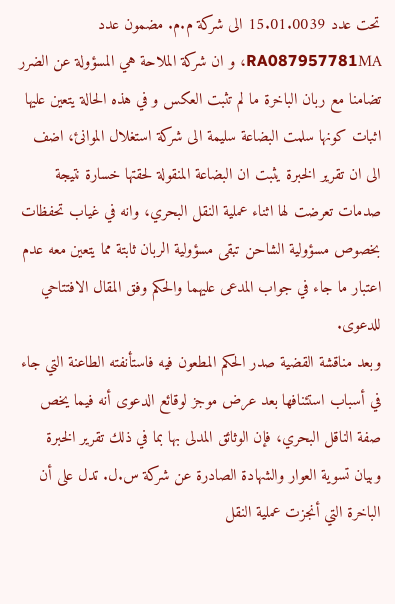تحت عدد 15.01.0039 الى شركة م.م. مضمون عدد RA087957781MA، و ان شركة الملاحة هي المسؤولة عن الضرر تضامنا مع ربان الباخرة ما لم تثبت العكس و في هذه الحالة يتعين عليها اثبات كونها سلمت البضاعة سليمة الى شركة استغلال الموانئ، اضف الى ان تقرير الخبرة يثبت ان البضاعة المنقولة لحقتها خسارة نتيجة صدمات تعرضت لها اثناء عملية النقل البحري، وانه في غياب تحفظات بخصوص مسؤولية الشاحن تبقى مسؤولية الربان ثابتة مما يتعين معه عدم اعتبار ما جاء في جواب المدعى عليهما والحكم وفق المقال الافتتاحي للدعوى.
وبعد مناقشة القضية صدر الحكم المطعون فيه فاستأنفته الطاعنة التي جاء في أسباب استئنافها بعد عرض موجز لوقائع الدعوى أنه فيما يخص صفة الناقل البحري، فإن الوثائق المدلى بها بما في ذلك تقرير الخبرة وبيان تسوية العوار والشهادة الصادرة عن شركة س.ل. تدل على أن الباخرة التي أنجزت عملية النقل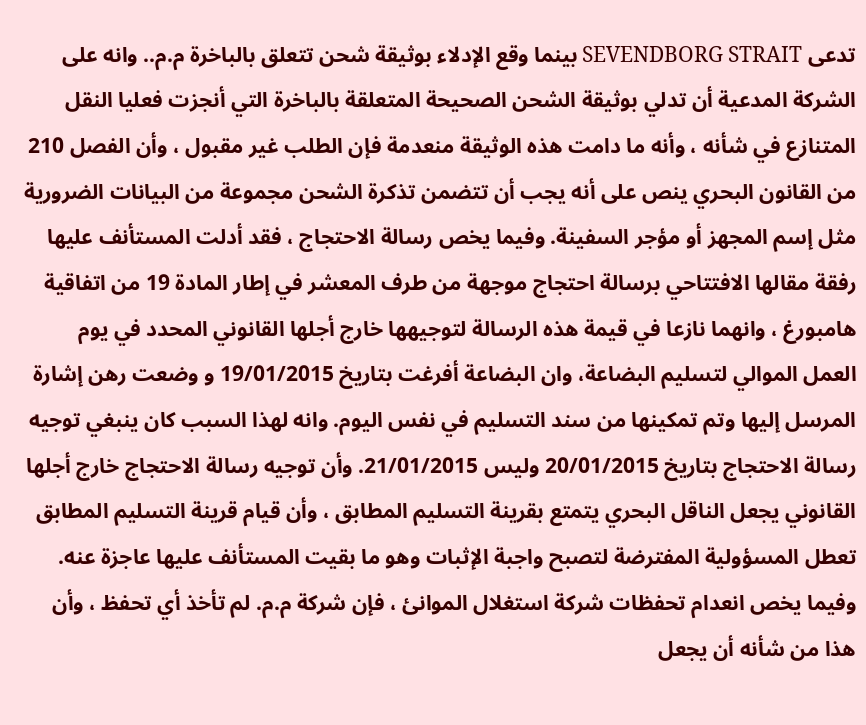تدعى SEVENDBORG STRAIT بينما وقع الإدلاء بوثيقة شحن تتعلق بالباخرة م.م.. وانه على الشركة المدعية أن تدلي بوثيقة الشحن الصحيحة المتعلقة بالباخرة التي أنجزت فعليا النقل المتنازع في شأنه ، وأنه ما دامت هذه الوثيقة منعدمة فإن الطلب غير مقبول ، وأن الفصل 210 من القانون البحري ينص على أنه يجب أن تتضمن تذكرة الشحن مجموعة من البيانات الضرورية مثل إسم المجهز أو مؤجر السفينة. وفيما يخص رسالة الاحتجاج ، فقد أدلت المستأنف عليها رفقة مقالها الافتتاحي برسالة احتجاج موجهة من طرف المعشر في إطار المادة 19 من اتفاقية هامبورغ ، وانهما نازعا في قيمة هذه الرسالة لتوجيهها خارج أجلها القانوني المحدد في يوم العمل الموالي لتسليم البضاعة، وان البضاعة أفرغت بتاريخ 19/01/2015 و وضعت رهن إشارة المرسل إليها وتم تمكينها من سند التسليم في نفس اليوم. وانه لهذا السبب كان ينبغي توجيه رسالة الاحتجاج بتاريخ 20/01/2015 وليس 21/01/2015. وأن توجيه رسالة الاحتجاج خارج أجلها القانوني يجعل الناقل البحري يتمتع بقرينة التسليم المطابق ، وأن قيام قرينة التسليم المطابق تعطل المسؤولية المفترضة لتصبح واجبة الإثبات وهو ما بقيت المستأنف عليها عاجزة عنه. وفيما يخص انعدام تحفظات شركة استغلال الموانئ ، فإن شركة م.م. لم تأخذ أي تحفظ ، وأن هذا من شأنه أن يجعل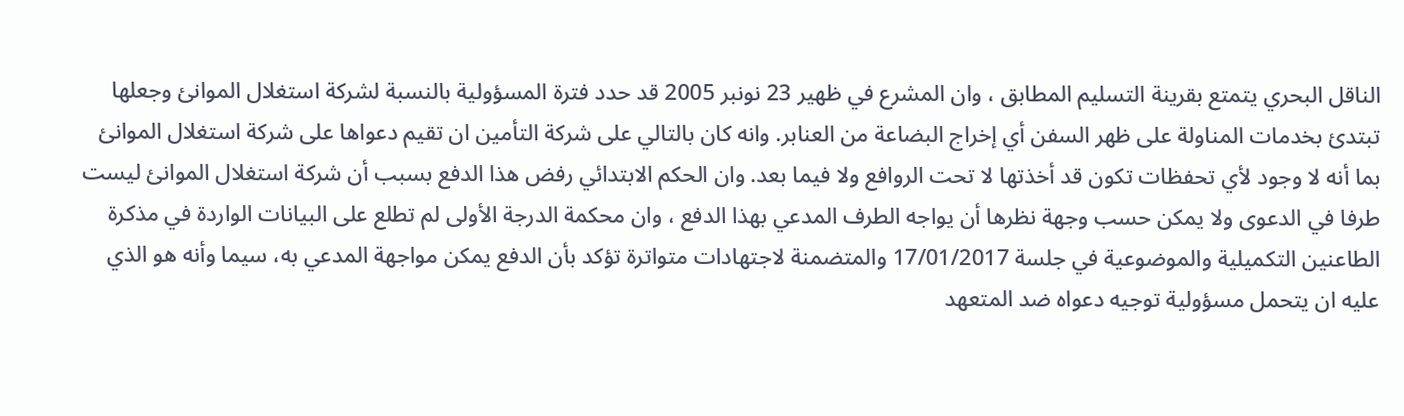الناقل البحري يتمتع بقرينة التسليم المطابق ، وان المشرع في ظهير 23 نونبر 2005 قد حدد فترة المسؤولية بالنسبة لشركة استغلال الموانئ وجعلها تبتدئ بخدمات المناولة على ظهر السفن أي إخراج البضاعة من العنابر. وانه كان بالتالي على شركة التأمين ان تقيم دعواها على شركة استغلال الموانئ بما أنه لا وجود لأي تحفظات تكون قد أخذتها لا تحت الروافع ولا فيما بعد. وان الحكم الابتدائي رفض هذا الدفع بسبب أن شركة استغلال الموانئ ليست طرفا في الدعوى ولا يمكن حسب وجهة نظرها أن يواجه الطرف المدعي بهذا الدفع ، وان محكمة الدرجة الأولى لم تطلع على البيانات الواردة في مذكرة الطاعنين التكميلية والموضوعية في جلسة 17/01/2017 والمتضمنة لاجتهادات متواترة تؤكد بأن الدفع يمكن مواجهة المدعي به، سيما وأنه هو الذي عليه ان يتحمل مسؤولية توجيه دعواه ضد المتعهد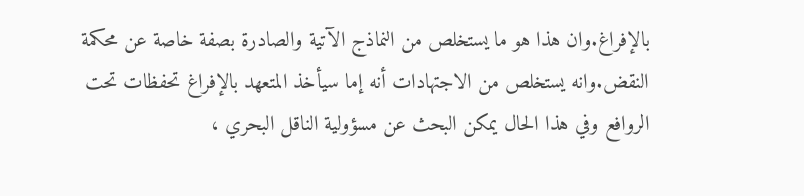بالإفراغ.وان هذا هو ما يستخلص من النماذج الآتية والصادرة بصفة خاصة عن محكمة النقض.وانه يستخلص من الاجتهادات أنه إما سيأخذ المتعهد بالإفراغ تحفظات تحت الروافع وفي هذا الحال يمكن البحث عن مسؤولية الناقل البحري ،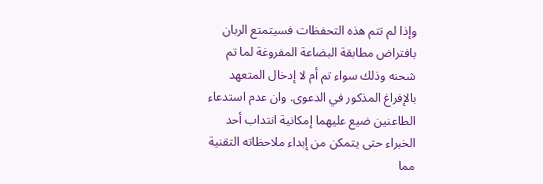وإذا لم تتم هذه التحفظات فسيتمتع الربان بافتراض مطابقة البضاعة المفروغة لما تم شحنه وذلك سواء تم أم لا إدخال المتعهد بالإفراغ المذكور في الدعوى. وان عدم استدعاء الطاعنين ضيع عليهما إمكانية انتداب أحد الخبراء حتى يتمكن من إبداء ملاحظاته التقنية مما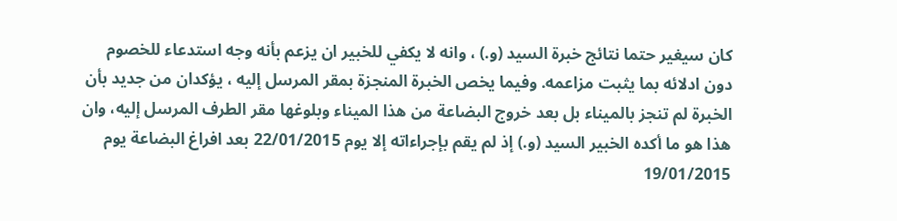كان سيغير حتما نتائج خبرة السيد (و.) ، وانه لا يكفي للخبير ان يزعم بأنه وجه استدعاء للخصوم دون ادلائه بما يثبت مزاعمه. وفيما يخص الخبرة المنجزة بمقر المرسل إليه ، يؤكدان من جديد بأن الخبرة لم تنجز بالميناء بل بعد خروج البضاعة من هذا الميناء وبلوغها مقر الطرف المرسل إليه، وان هذا هو ما أكده الخبير السيد (و.) إذ لم يقم بإجراءاته إلا يوم 22/01/2015 بعد افراغ البضاعة يوم 19/01/2015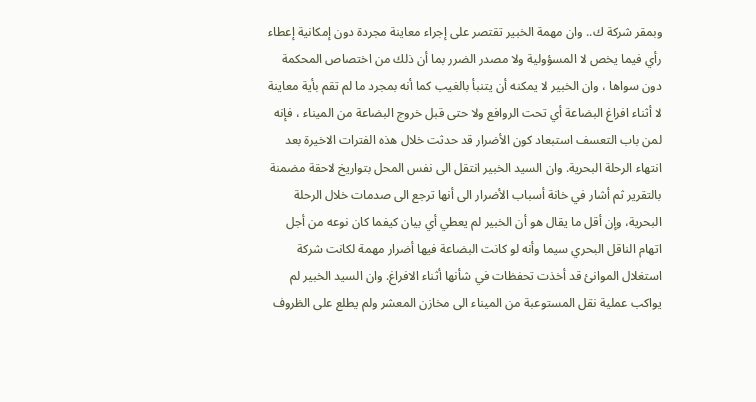وبمقر شركة ك.. وان مهمة الخبير تقتصر على إجراء معاينة مجردة دون إمكانية إعطاء رأي فيما يخص لا المسؤولية ولا مصدر الضرر بما أن ذلك من اختصاص المحكمة دون سواها ، وان الخبير لا يمكنه أن يتنبأ بالغيب كما أنه بمجرد ما لم تقم بأية معاينة لا أثناء افراغ البضاعة أي تحت الروافع ولا حتى قبل خروج البضاعة من الميناء ، فإنه لمن باب التعسف استبعاد كون الأضرار قد حدثت خلال هذه الفترات الاخيرة بعد انتهاء الرحلة البحرية. وان السيد الخبير انتقل الى نفس المحل بتواريخ لاحقة مضمنة بالتقرير ثم أشار في خانة أسباب الأضرار الى أنها ترجع الى صدمات خلال الرحلة البحرية، وإن أقل ما يقال هو أن الخبير لم يعطي أي بيان كيفما كان نوعه من أجل اتهام الناقل البحري سيما وأنه لو كانت البضاعة فيها أضرار مهمة لكانت شركة استغلال الموانئ قد أخذت تحفظات في شأنها أثناء الافراغ. وان السيد الخبير لم يواكب عملية نقل المستوعبة من الميناء الى مخازن المعشر ولم يطلع على الظروف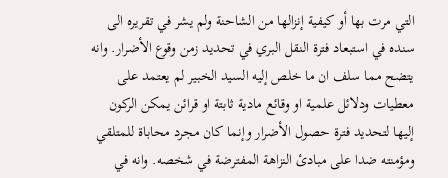التي مرت بها أو كيفية إنزالها من الشاحنة ولم يشر في تقريره الى سنده في استبعاد فترة النقل البري في تحديد زمن وقوع الأضرار. وانه يتضح مما سلف ان ما خلص إليه السيد الخبير لم يعتمد على معطيات ودلائل علمية او وقائع مادية ثابتة او قرائن يمكن الركون إليها لتحديد فترة حصول الأضرار وإنما كان مجرد محاباة للمتلقي ومؤمنته ضدا على مبادئ النزاهة المفترضة في شخصه. وانه في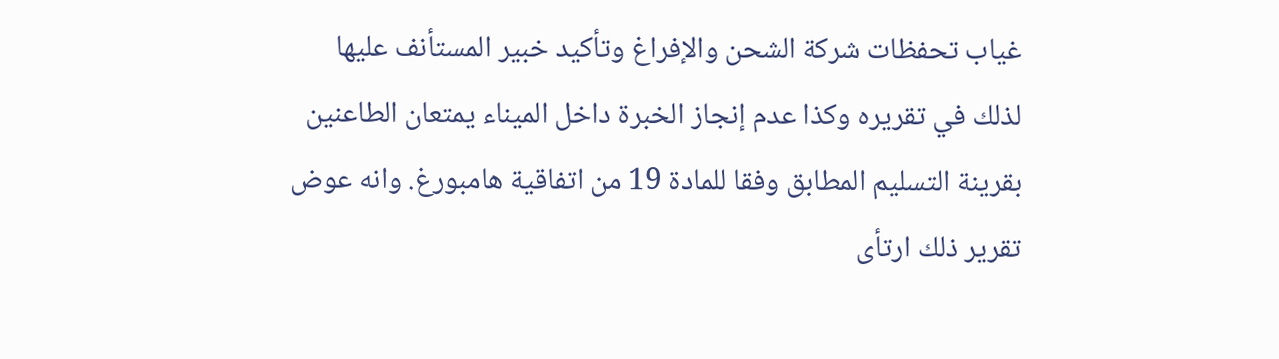غياب تحفظات شركة الشحن والإفراغ وتأكيد خبير المستأنف عليها لذلك في تقريره وكذا عدم إنجاز الخبرة داخل الميناء يمتعان الطاعنين بقرينة التسليم المطابق وفقا للمادة 19 من اتفاقية هامبورغ. وانه عوض تقرير ذلك ارتأى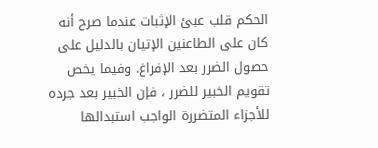الحكم قلب عبئ الإثبات عندما صرح أنه كان على الطاعنين الإتيان بالدليل على حصول الضرر بعد الإفراغ. وفيما يخص تقويم الخبير للضرر ، فإن الخبير بعد جرده للأجزاء المتضررة الواجب استبدالها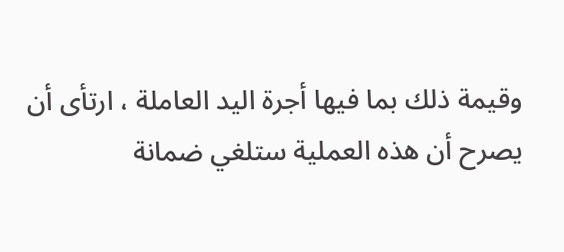وقيمة ذلك بما فيها أجرة اليد العاملة ، ارتأى أن يصرح أن هذه العملية ستلغي ضمانة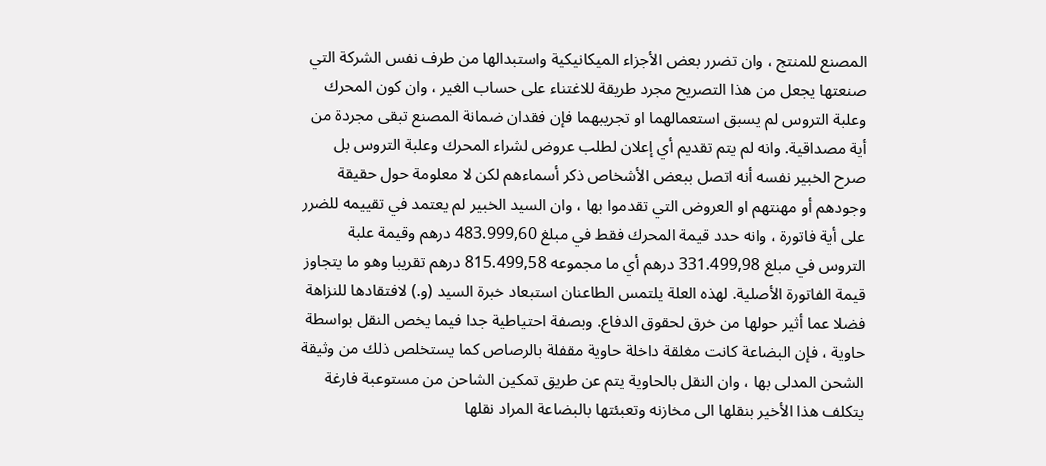المصنع للمنتج ، وان تضرر بعض الأجزاء الميكانيكية واستبدالها من طرف نفس الشركة التي صنعتها يجعل من هذا التصريح مجرد طريقة للاغتناء على حساب الغير ، وان كون المحرك وعلبة التروس لم يسبق استعمالهما او تجريبهما فإن فقدان ضمانة المصنع تبقى مجردة من أية مصداقية. وانه لم يتم تقديم أي إعلان لطلب عروض لشراء المحرك وعلبة التروس بل صرح الخبير نفسه أنه اتصل ببعض الأشخاص ذكر أسماءهم لكن لا معلومة حول حقيقة وجودهم أو مهنتهم او العروض التي تقدموا بها ، وان السيد الخبير لم يعتمد في تقييمه للضرر على أية فاتورة ، وانه حدد قيمة المحرك فقط في مبلغ 483.999,60 درهم وقيمة علبة التروس في مبلغ 331.499,98 درهم أي ما مجموعه 815.499,58 درهم تقريبا وهو ما يتجاوز قيمة الفاتورة الأصلية. لهذه العلة يلتمس الطاعنان استبعاد خبرة السيد (و.) لافتقادها للنزاهة فضلا عما أثير حولها من خرق لحقوق الدفاع. وبصفة احتياطية جدا فيما يخص النقل بواسطة حاوية ، فإن البضاعة كانت مغلقة داخلة حاوية مقفلة بالرصاص كما يستخلص ذلك من وثيقة الشحن المدلى بها ، وان النقل بالحاوية يتم عن طريق تمكين الشاحن من مستوعبة فارغة يتكلف هذا الأخير بنقلها الى مخازنه وتعبئتها بالبضاعة المراد نقلها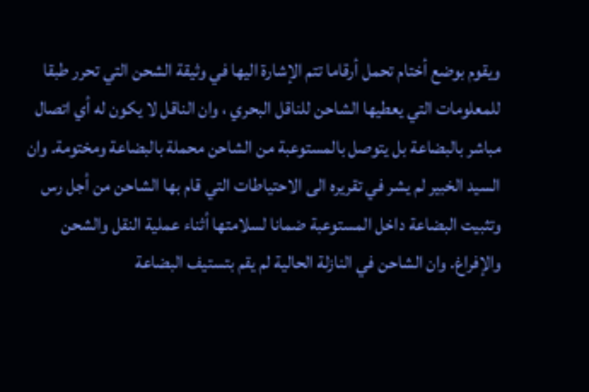ويقوم بوضع أختام تحمل أرقاما تتم الإشارة اليها في وثيقة الشحن التي تحرر طبقا للمعلومات التي يعطيها الشاحن للناقل البحري ، وان الناقل لا يكون له أي اتصال مباشر بالبضاعة بل يتوصل بالمستوعبة من الشاحن محملة بالبضاعة ومختومة. وان السيد الخبير لم يشر في تقريره الى الاحتياطات التي قام بها الشاحن من أجل رس وتثبيت البضاعة داخل المستوعبة ضمانا لسلامتها أثناء عملية النقل والشحن والإفراغ. وان الشاحن في النازلة الحالية لم يقم بتستيف البضاعة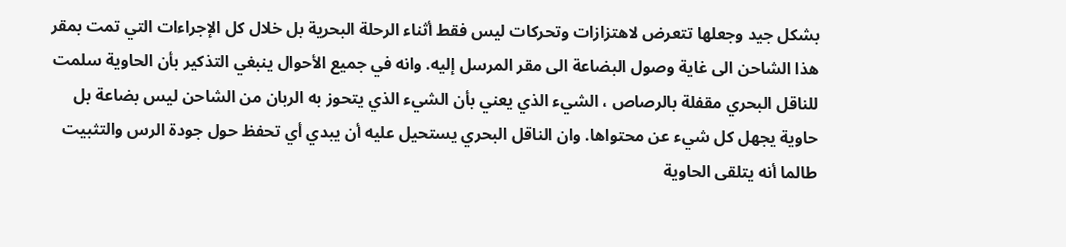بشكل جيد وجعلها تتعرض لاهتزازات وتحركات ليس فقط أثناء الرحلة البحرية بل خلال كل الإجراءات التي تمت بمقر هذا الشاحن الى غاية وصول البضاعة الى مقر المرسل إليه. وانه في جميع الأحوال ينبغي التذكير بأن الحاوية سلمت للناقل البحري مقفلة بالرصاص ، الشيء الذي يعني بأن الشيء الذي يتحوز به الربان من الشاحن ليس بضاعة بل حاوية يجهل كل شيء عن محتواها. وان الناقل البحري يستحيل عليه أن يبدي أي تحفظ حول جودة الرس والتثبيت طالما أنه يتلقى الحاوية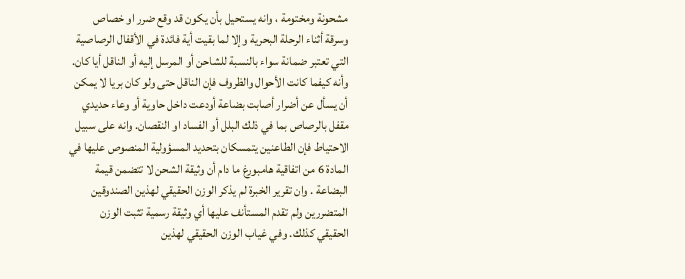مشحونة ومختومة ، وانه يستحيل بأن يكون قد وقع ضرر او خصاص وسرقة أثناء الرحلة البحرية وإلا لما بقيت أية فائدة في الأقفال الرصاصية التي تعتبر ضمانة سواء بالنسبة للشاحن أو المرسل إليه أو الناقل أيا كان. وأنه كيفما كانت الأحوال والظروف فإن الناقل حتى ولو كان بريا لا يمكن أن يسأل عن أضرار أصابت بضاعة أودعت داخل حاوية أو وعاء حديدي مقفل بالرصاص بما في ذلك البلل أو الفساد او النقصان. وانه على سبيل الاحتياط فإن الطاعنين يتمسكان بتحديد المسؤولية المنصوص عليها في المادة 6 من اتفاقية هامبورغ ما دام أن وثيقة الشحن لا تتضمن قيمة البضاعة . وان تقرير الخبرة لم يذكر الوزن الحقيقي لهذين الصندوقين المتضررين ولم تقدم المستأنف عليها أي وثيقة رسمية تثبت الوزن الحقيقي كذلك. وفي غياب الوزن الحقيقي لهذين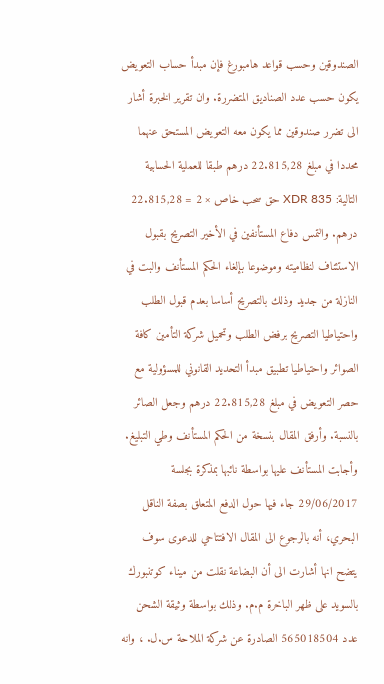الصندوقين وحسب قواعد هامبورغ فإن مبدأ حساب التعويض يكون حسب عدد الصناديق المتضررة. وان تقرير الخبرة أشار الى تضرر صندوقين مما يكون معه التعويض المستحق عنهما محددا في مبلغ 22.815,28 درهم طبقا للعملية الحسابية التالية: XDR 835 حق سحب خاص × 2 = 22.815,28 درهم. والتمس دفاع المستأنفين في الأخير التصريح بقبول الاستئناف لنظاميته وموضوعا بإلغاء الحكم المستأنف والبت في النازلة من جديد وذلك بالتصريح أساسا بعدم قبول الطلب واحتياطيا التصريح برفض الطلب وتحميل شركة التأمين كافة الصوائر واحتياطيا تطبيق مبدأ التحديد القانوني للمسؤولية مع حصر التعويض في مبلغ 22.815,28 درهم وجعل الصائر بالنسبة. وأرفق المقال بنسخة من الحكم المستأنف وطي التبليغ.
وأجابت المستأنف عليها بواسطة نائبها بمذكرة بجلسة 29/06/2017 جاء فيها حول الدفع المتعلق بصفة الناقل البحري، أنه بالرجوع الى المقال الافتتاحي للدعوى سوف يتضح انها أشارت الى أن البضاعة نقلت من ميناء كوتنبورك بالسويد على ظهر الباخرة م.م. وذلك بواسطة وثيقة الشحن عدد 565018504 الصادرة عن شركة الملاحة س.ل. ، وانه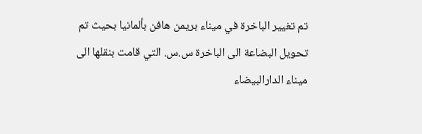تم تغيير الباخرة في ميناء بريمن هافن بألمانيا بحيث تم تحويل البضاعة الى الباخرة س.س. التي قامت بنقلها الى ميناء الدارالبيضاء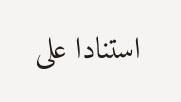استنادا على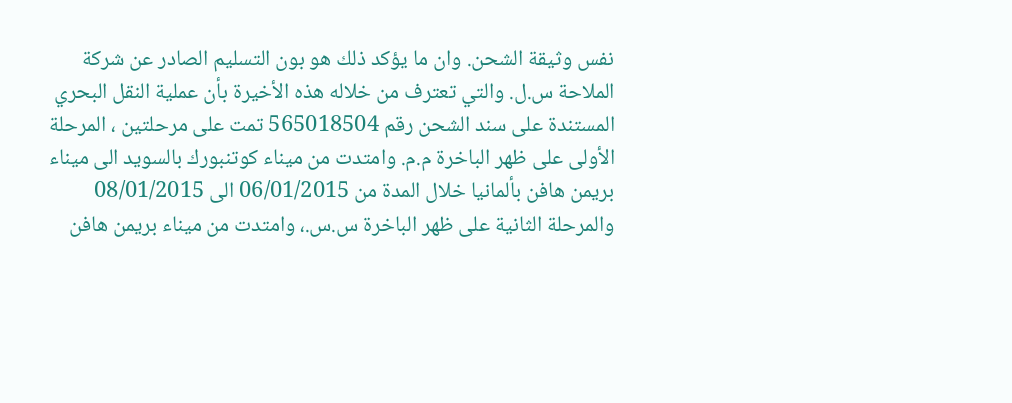نفس وثيقة الشحن. وان ما يؤكد ذلك هو بون التسليم الصادر عن شركة الملاحة س.ل. والتي تعترف من خلاله هذه الأخيرة بأن عملية النقل البحري المستندة على سند الشحن رقم 565018504 تمت على مرحلتين ، المرحلة الأولى على ظهر الباخرة م.م. وامتدت من ميناء كوتنبورك بالسويد الى ميناء بريمن هافن بألمانيا خلال المدة من 06/01/2015 الى 08/01/2015 والمرحلة الثانية على ظهر الباخرة س.س.، وامتدت من ميناء بريمن هافن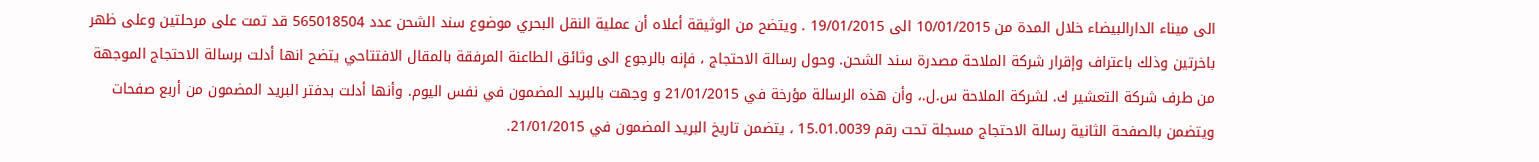الى ميناء الدارالبيضاء خلال المدة من 10/01/2015 الى 19/01/2015 . ويتضح من الوثيقة أعلاه أن عملية النقل البحري موضوع سند الشحن عدد 565018504 قد تمت على مرحلتين وعلى ظهر باخرتين وذلك باعتراف وإقرار شركة الملاحة مصدرة سند الشحن. وحول رسالة الاحتجاج ، فإنه بالرجوع الى وثائق الطاعنة المرفقة بالمقال الافتتاحي يتضح انها أدلت برسالة الاحتجاج الموجهة من طرف شركة التعشير ك. لشركة الملاحة س.ل.، وأن هذه الرسالة مؤرخة في 21/01/2015 و وجهت بالبريد المضمون في نفس اليوم. وأنها أدلت بدفتر البريد المضمون من أربع صفحات ويتضمن بالصفحة الثانية رسالة الاحتجاج مسجلة تحت رقم 15.01.0039 ، يتضمن تاريخ البريد المضمون في 21/01/2015.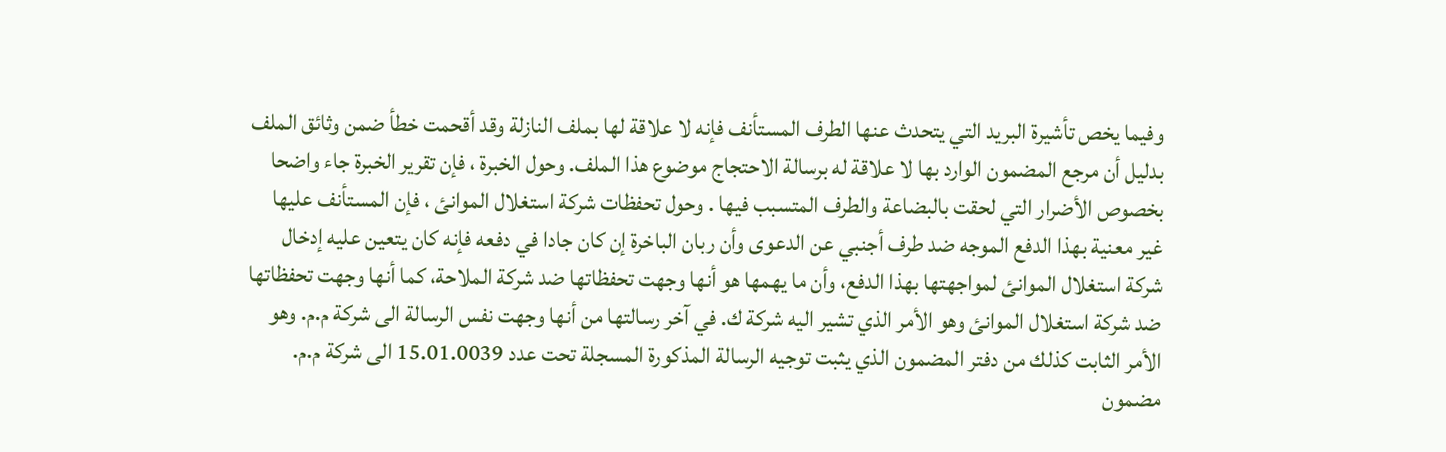وفيما يخص تأشيرة البريد التي يتحدث عنها الطرف المستأنف فإنه لا علاقة لها بملف النازلة وقد أقحمت خطأ ضمن وثائق الملف بدليل أن مرجع المضمون الوارد بها لا علاقة له برسالة الاحتجاج موضوع هذا الملف. وحول الخبرة ، فإن تقرير الخبرة جاء واضحا بخصوص الأضرار التي لحقت بالبضاعة والطرف المتسبب فيها . وحول تحفظات شركة استغلال الموانئ ، فإن المستأنف عليها غير معنية بهذا الدفع الموجه ضد طرف أجنبي عن الدعوى وأن ربان الباخرة إن كان جادا في دفعه فإنه كان يتعين عليه إدخال شركة استغلال الموانئ لمواجهتها بهذا الدفع، وأن ما يهمها هو أنها وجهت تحفظاتها ضد شركة الملاحة، كما أنها وجهت تحفظاتها ضد شركة استغلال الموانئ وهو الأمر الذي تشير اليه شركة ك. في آخر رسالتها من أنها وجهت نفس الرسالة الى شركة م.م. وهو الأمر الثابت كذلك من دفتر المضمون الذي يثبت توجيه الرسالة المذكورة المسجلة تحت عدد 15.01.0039 الى شركة م.م. مضمون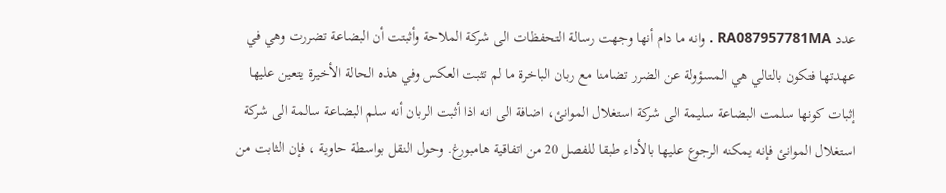عدد RA087957781MA . وانه ما دام أنها وجهت رسالة التحفظات الى شركة الملاحة وأثبتت أن البضاعة تضررت وهي في عهدتها فتكون بالتالي هي المسؤولة عن الضرر تضامنا مع ربان الباخرة ما لم تثبت العكس وفي هذه الحالة الأخيرة يتعين عليها إثبات كونها سلمت البضاعة سليمة الى شركة استغلال الموانئ، اضافة الى انه اذا أثبت الربان أنه سلم البضاعة سالمة الى شركة استغلال الموانئ فإنه يمكنه الرجوع عليها بالأداء طبقا للفصل 20 من اتفاقية هامبورغ. وحول النقل بواسطة حاوية ، فإن الثابت من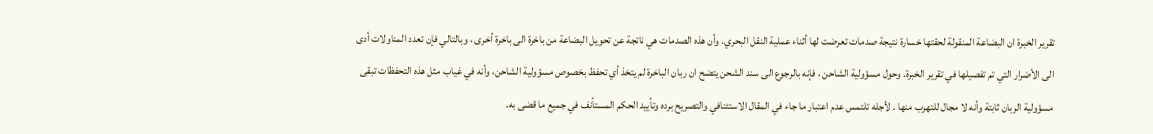تقرير الخبرة ان البضاعة المنقولة لحقتها خسارة نتيجة صدمات تعرضت لها أثناء عملية النقل البحري. وأن هذه الصدمات هي ناتجة عن تحويل البضاعة من باخرة الى باخرة أخرى ، وبالتالي فإن تعدد المناولات أدى الى الأضرار التي تم تفصيلها في تقرير الخبرة. وحول مسؤولية الشاحن ، فإنه بالرجوع الى سند الشحن يتضح ان ربان الباخرة لم يتخذ أي تحفظ بخصوص مسؤولية الشاحن، وأنه في غياب مثل هذه التحفظات تبقى مسؤولية الربان ثابتة وأنه لا مجال للتهرب منها . لأجله تلتمس عدم اعتبار ما جاء في المقال الاستئنافي والتصريح برده وتأييد الحكم المستأنف في جميع ما قضى به.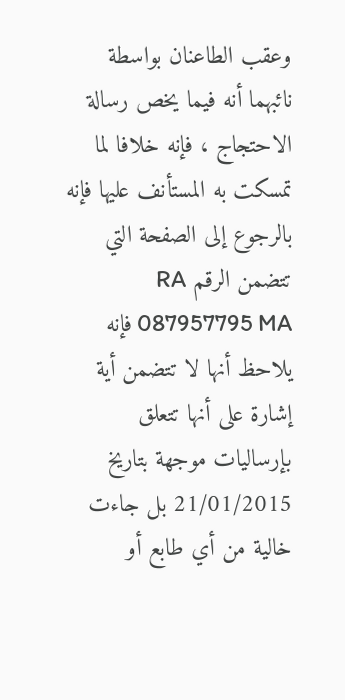وعقب الطاعنان بواسطة نائبهما أنه فيما يخص رسالة الاحتجاج ، فإنه خلافا لما تمسكت به المستأنف عليها فإنه بالرجوع إلى الصفحة التي تتضمن الرقم RA 087957795 MA فإنه يلاحظ أنها لا تتضمن أية إشارة على أنها تتعلق بإرساليات موجهة بتاريخ 21/01/2015 بل جاءت خالية من أي طابع أو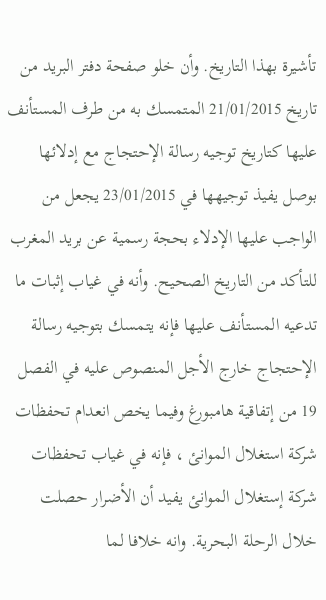تأشيرة بهذا التاريخ. وأن خلو صفحة دفتر البريد من تاريخ 21/01/2015 المتمسك به من طرف المستأنف عليها كتاريخ توجيه رسالة الإحتجاج مع إدلائها بوصل يفيذ توجيهها في 23/01/2015 يجعل من الواجب عليها الإدلاء بحجة رسمية عن بريد المغرب للتأكد من التاريخ الصحيح. وأنه في غياب إثبات ما تدعيه المستأنف عليها فإنه يتمسك بتوجيه رسالة الإحتجاج خارج الأجل المنصوص عليه في الفصل 19 من إتفاقية هامبورغ وفيما يخص انعدام تحفظات شركة استغلال الموانئ ، فإنه في غياب تحفظات شركة إستغلال الموانئ يفيد أن الأضرار حصلت خلال الرحلة البحرية. وانه خلافا لما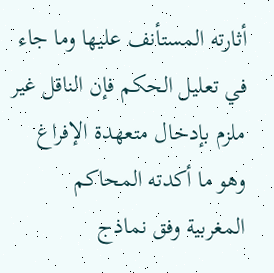أثارته المستأنف عليها وما جاء في تعليل الحكم فإن الناقل غير ملزم بإدخال متعهدة الإفراغ وهو ما أكدته المحاكم المغربية وفق نماذج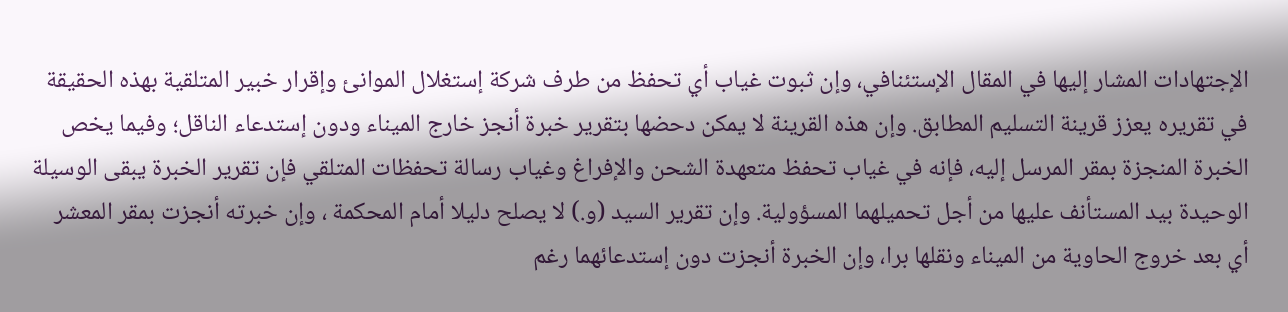الإجتهادات المشار إليها في المقال الإستئنافي، وإن ثبوت غياب أي تحفظ من طرف شركة إستغلال الموانئ وإقرار خبير المتلقية بهذه الحقيقة في تقريره يعزز قرينة التسليم المطابق. وإن هذه القرينة لا يمكن دحضها بتقرير خبرة أنجز خارج الميناء ودون إستدعاء الناقل؛ وفيما يخص الخبرة المنجزة بمقر المرسل إليه، فإنه في غياب تحفظ متعهدة الشحن والإفراغ وغياب رسالة تحفظات المتلقي فإن تقرير الخبرة يبقى الوسيلة الوحيدة بيد المستأنف عليها من أجل تحميلهما المسؤولية. وإن تقرير السيد (و.) لا يصلح دليلا أمام المحكمة ، وإن خبرته أنجزت بمقر المعشر أي بعد خروج الحاوية من الميناء ونقلها برا، وإن الخبرة أنجزت دون إستدعائهما رغم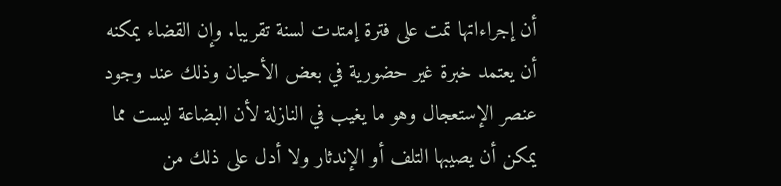أن إجراءاتها تمت على فترة إمتدت لسنة تقريبا. وإن القضاء يمكنه أن يعتمد خبرة غير حضورية في بعض الأحيان وذلك عند وجود عنصر الإستعجال وهو ما يغيب في النازلة لأن البضاعة ليست مما يمكن أن يصيبها التلف أو الإندثار ولا أدل على ذلك من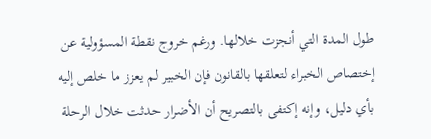طول المدة التي أنجزت خلالها. ورغم خروج نقطة المسؤولية عن إختصاص الخبراء لتعلقها بالقانون فإن الخبير لم يعزز ما خلص إليه بأي دليل، وإنه إكتفى بالتصريح أن الأضرار حدثت خلال الرحلة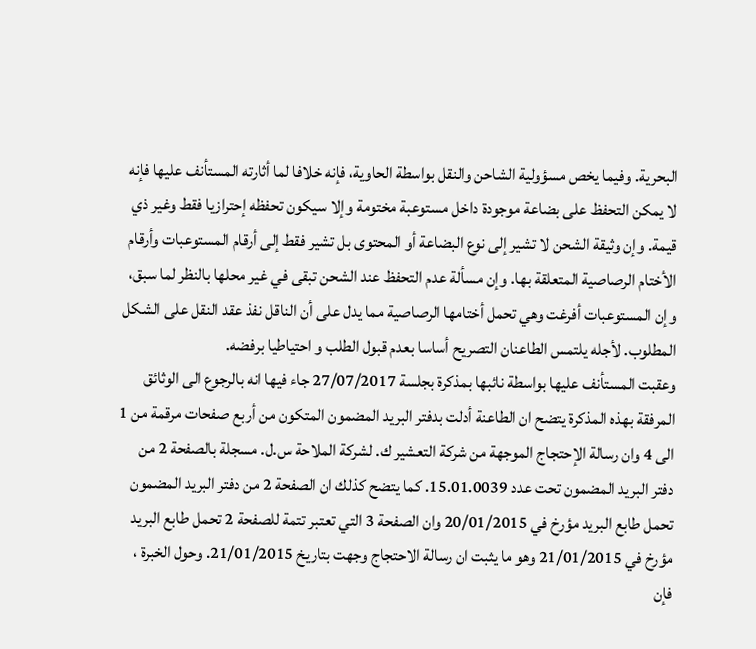البحرية. وفيما يخص مسؤولية الشاحن والنقل بواسطة الحاوية، فإنه خلافا لما أثارته المستأنف عليها فإنه
لا يمكن التحفظ على بضاعة موجودة داخل مستوعبة مختومة وإلا سيكون تحفظه إحترازيا فقط وغير ذي قيمة. وإن وثيقة الشحن لا تشير إلى نوع البضاعة أو المحتوى بل تشير فقط إلى أرقام المستوعبات وأرقام الأختام الرصاصية المتعلقة بها. وإن مسألة عدم التحفظ عند الشحن تبقى في غير محلها بالنظر لما سبق، وإن المستوعبات أفرغت وهي تحمل أختامها الرصاصية مما يدل على أن الناقل نفذ عقد النقل على الشكل المطلوب. لأجله يلتمس الطاعنان التصريح أساسا بعدم قبول الطلب و احتياطيا برفضه.
وعقبت المستأنف عليها بواسطة نائبها بمذكرة بجلسة 27/07/2017 جاء فيها انه بالرجوع الى الوثائق المرفقة بهذه المذكرة يتضح ان الطاعنة أدلت بدفتر البريد المضمون المتكون من أربع صفحات مرقمة من 1 الى 4 وان رسالة الإحتجاج الموجهة من شركة التعشير ك. لشركة الملاحة س.ل. مسجلة بالصفحة 2 من دفتر البريد المضمون تحت عدد 15.01.0039. كما يتضح كذلك ان الصفحة 2 من دفتر البريد المضمون تحمل طابع البريد مؤرخ في 20/01/2015 وان الصفحة 3 التي تعتبر تتمة للصفحة 2 تحمل طابع البريد مؤرخ في 21/01/2015 وهو ما يثبت ان رسالة الاحتجاج وجهت بتاريخ 21/01/2015. وحول الخبرة ، فإن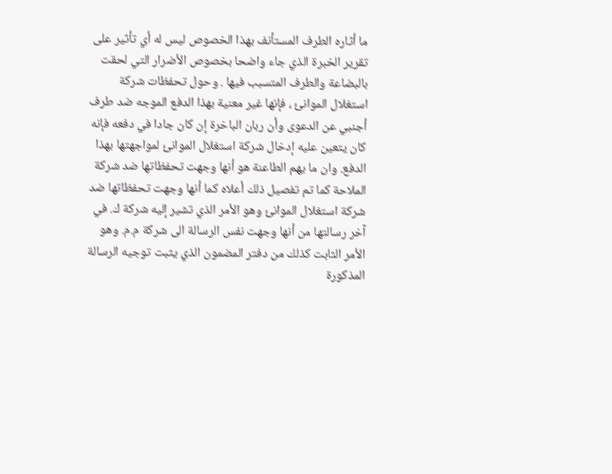ما أثاره الطرف المستأنف بهذا الخصوص ليس له أي تأثير على تقرير الخبرة الذي جاء واضحا بخصوص الأضرار التي لحقت بالبضاعة والطرف المتسبب فيها . وحول تحفظات شركة استغلال الموانئ ، فإنها غير معنية بهذا الدفع الموجه ضد طرف أجنبي عن الدعوى وأن ربان الباخرة إن كان جادا في دفعه فإنه كان يتعين عليه إدخال شركة استغلال الموانئ لمواجهتها بهذا الدفع. وان ما يهم الطاعنة هو أنها وجهت تحفظاتها ضد شركة الملاحة كما تم تفصيل ذلك أعلاه كما أنها وجهت تحفظاتها ضد شركة استغلال الموانئ وهو الأمر الذي تشير إليه شركة ك. في آخر رسالتها من أنها وجهت نفس الرسالة الى شركة م.م. وهو الأمر الثابت كذلك من دفتر المضمون الذي يثبت توجيه الرسالة المذكورة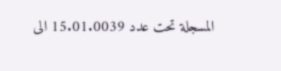المسجلة تحت عدد 15.01.0039 الى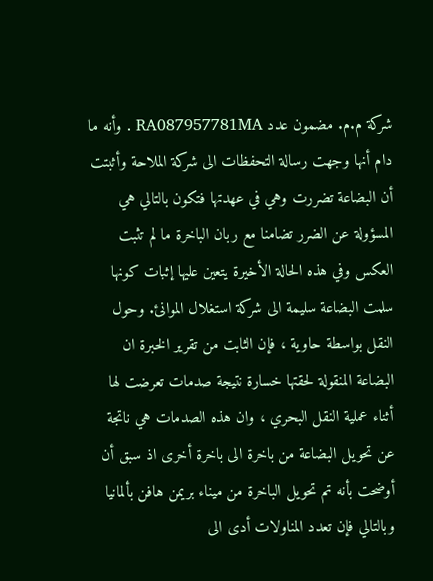شركة م.م. مضمون عدد RA087957781MA . وأنه ما دام أنها وجهت رسالة التحفظات الى شركة الملاحة وأثبتت أن البضاعة تضررت وهي في عهدتها فتكون بالتالي هي المسؤولة عن الضرر تضامنا مع ربان الباخرة ما لم تثبت العكس وفي هذه الحالة الأخيرة يتعين عليها إثبات كونها سلمت البضاعة سليمة الى شركة استغلال الموانئ. وحول النقل بواسطة حاوية ، فإن الثابت من تقرير الخبرة ان البضاعة المنقولة لحقتها خسارة نتيجة صدمات تعرضت لها أثناء عملية النقل البحري ، وان هذه الصدمات هي ناتجة عن تحويل البضاعة من باخرة الى باخرة أخرى اذ سبق أن أوضحت بأنه تم تحويل الباخرة من ميناء بريمن هافن بألمانيا وبالتالي فإن تعدد المناولات أدى الى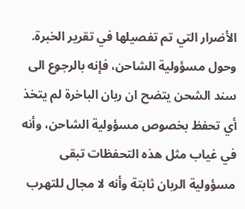الأضرار التي تم تفصيلها في تقرير الخبرة. وحول مسؤولية الشاحن، فإنه بالرجوع الى سند الشحن يتضح ان ربان الباخرة لم يتخذ أي تحفظ بخصوص مسؤولية الشاحن، وأنه في غياب مثل هذه التحفظات تبقى مسؤولية الربان ثابتة وأنه لا مجال للتهرب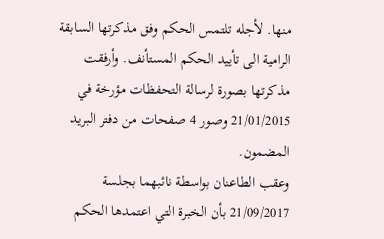منها. لأجله تلتمس الحكم وفق مذكرتها السابقة الرامية الى تأييد الحكم المستأنف. وأرفقت مذكرتها بصورة لرسالة التحفظات مؤرخة في 21/01/2015 وصور 4 صفحات من دفتر البريد المضمون.
وعقب الطاعنان بواسطة نائبهما بجلسة 21/09/2017 بأن الخبرة التي اعتمدها الحكم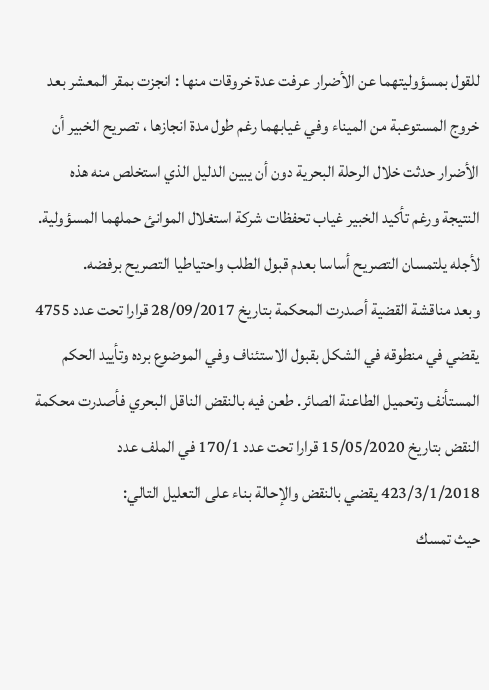للقول بمسؤوليتهما عن الأضرار عرفت عدة خروقات منها : انجزت بمقر المعشر بعد خروج المستوعبة من الميناء وفي غيابهما رغم طول مدة انجازها ، تصريح الخبير أن الأضرار حدثت خلال الرحلة البحرية دون أن يبين الدليل الذي استخلص منه هذه النتيجة ورغم تأكيد الخبير غياب تحفظات شركة استغلال الموانئ حملهما المسؤولية. لأجله يلتمسان التصريح أساسا بعدم قبول الطلب واحتياطيا التصريح برفضه.
وبعد مناقشة القضية أصدرت المحكمة بتاريخ 28/09/2017 قرارا تحت عدد 4755 يقضي في منطوقه في الشكل بقبول الاستئناف وفي الموضوع برده وتأييد الحكم المستأنف وتحميل الطاعنة الصائر. طعن فيه بالنقض الناقل البحري فأصدرت محكمة النقض بتاريخ 15/05/2020 قرارا تحت عدد 170/1 في الملف عدد 423/3/1/2018 يقضي بالنقض والإحالة بناء على التعليل التالي:
حيث تمسك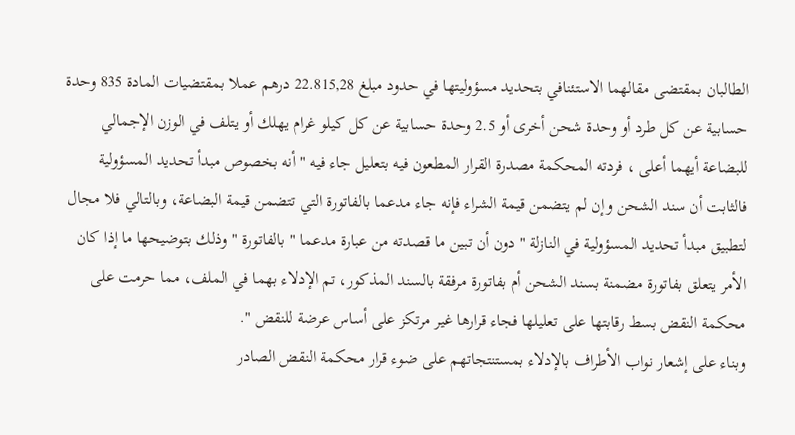الطالبان بمقتضى مقالهما الاستئنافي بتحديد مسؤوليتها في حدود مبلغ 22.815,28 درهم عملا بمقتضيات المادة 835 وحدة حسابية عن كل طرد أو وحدة شحن أخرى أو 2.5 وحدة حسابية عن كل كيلو غرام يهلك أو يتلف في الوزن الإجمالي للبضاعة أيهما أعلى ، فردته المحكمة مصدرة القرار المطعون فيه بتعليل جاء فيه " أنه بخصوص مبدأ تحديد المسؤولية فالثابت أن سند الشحن وإن لم يتضمن قيمة الشراء فإنه جاء مدعما بالفاتورة التي تتضمن قيمة البضاعة، وبالتالي فلا مجال لتطبيق مبدأ تحديد المسؤولية في النازلة " دون أن تبين ما قصدته من عبارة مدعما " بالفاتورة " وذلك بتوضيحها ما إذا كان الأمر يتعلق بفاتورة مضمنة بسند الشحن أم بفاتورة مرفقة بالسند المذكور، تم الإدلاء بهما في الملف، مما حرمت على محكمة النقض بسط رقابتها على تعليلها فجاء قرارها غير مرتكز على أساس عرضة للنقض ".
وبناء على إشعار نواب الأطراف بالإدلاء بمستنتجاتهم على ضوء قرار محكمة النقض الصادر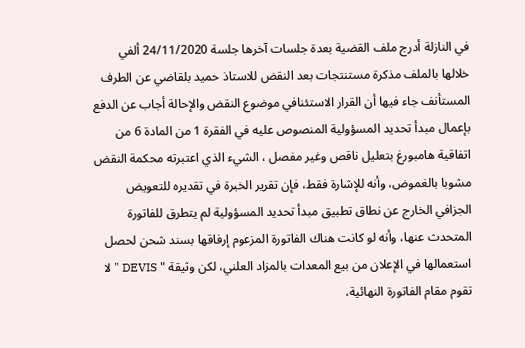في النازلة أدرج ملف القضية بعدة جلسات آخرها جلسة 24/11/2020 ألفي خلالها بالملف مذكرة مستنتجات بعد النقض للاستاذ حميد بلقاضي عن الطرف المستأنف جاء فيها أن القرار الاستئنافي موضوع النقض والإحالة أجاب عن الدفع بإعمال مبدأ تحديد المسؤولية المنصوص عليه في الفقرة 1 من المادة 6 من اتفاقية هامبورغ بتعليل ناقص وغير مفصل ، الشيء الذي اعتبرته محكمة النقض مشوبا بالغموض، وأنه للإشارة فقط، فإن تقرير الخبرة في تقديره للتعويض الجزافي الخارج عن نطاق تطبيق مبدأ تحديد المسؤولية لم يتطرق للفاتورة المتحدث عنها، وأنه لو كانت هناك الفاتورة المزعوم إرفاقها بسند شحن لحصل استعمالها في الإعلان من بيع المعدات بالمزاد العلني، لكن وثيقة " DEVIS " لا تقوم مقام الفاتورة النهائية،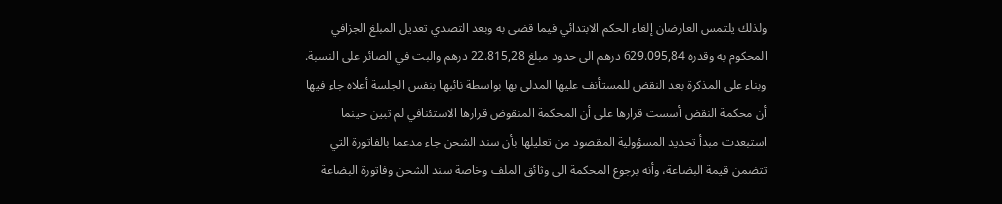ولذلك يلتمس العارضان إلغاء الحكم الابتدائي فيما قضى به وبعد التصدي تعديل المبلغ الجزافي المحكوم به وقدره 629.095,84 درهم الى حدود مبلغ 22.815,28 درهم والبت في الصائر على النسبة.
وبناء على المذكرة بعد النقض للمستأنف عليها المدلى بها بواسطة نائبها بنفس الجلسة أعلاه جاء فيها أن محكمة النقض أسست قرارها على أن المحكمة المنقوض قرارها الاستئنافي لم تبين حينما استبعدت مبدأ تحديد المسؤولية المقصود من تعليلها بأن سند الشحن جاء مدعما بالفاتورة التي تتضمن قيمة البضاعة، وأنه برجوع المحكمة الى وثائق الملف وخاصة سند الشحن وفاتورة البضاعة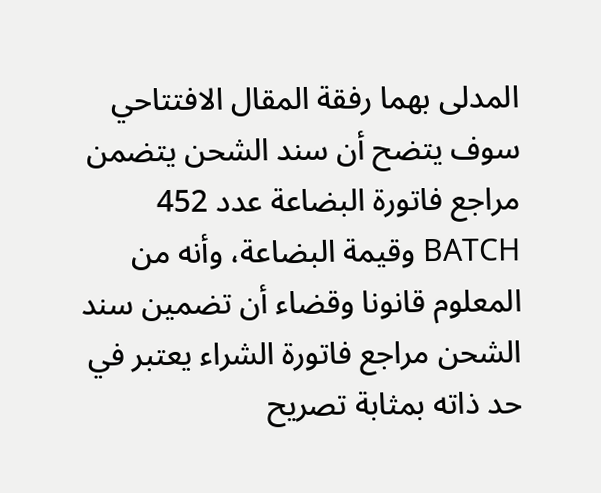المدلى بهما رفقة المقال الافتتاحي سوف يتضح أن سند الشحن يتضمن مراجع فاتورة البضاعة عدد 452 BATCH وقيمة البضاعة، وأنه من المعلوم قانونا وقضاء أن تضمين سند الشحن مراجع فاتورة الشراء يعتبر في حد ذاته بمثابة تصريح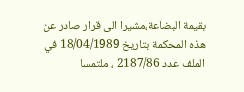بقيمة البضاعة،مشيرا الى قرار صادر عن هذه المحكمة بتاريخ 18/04/1989 في الملف عدد 2187/86 ، ملتمسا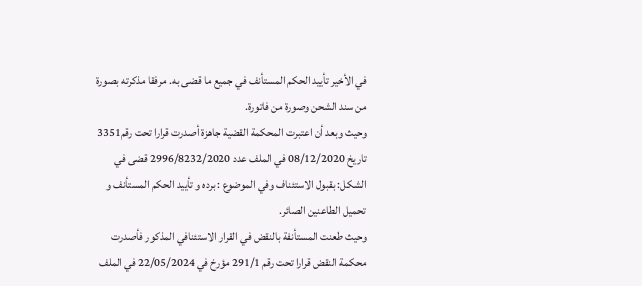في الأخير تأييد الحكم المستأنف في جميع ما قضى به. مرفقا مذكرته بصورة من سند الشحن وصورة من فاتورة.
وحيث وبعد أن اعتبرت المحكمة القضية جاهزة أصدرت قرارا تحت رقم3351 تاريخ 08/12/2020 في الملف عدد 2996/8232/2020 قضى في الشكل: بقبول الاستئناف وفي الموضوع : برده و تأييد الحكم المستأنف و تحميل الطاعنين الصائر.
وحيث طعنت المستأنفة بالنقض في القرار الاستئنافي المذكور فأصدرت محكمة النقض قرارا تحت رقم 291/1 مؤرخ في 22/05/2024 في الملف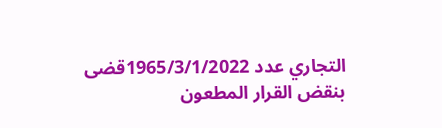التجاري عدد 1965/3/1/2022قضى بنقض القرار المطعون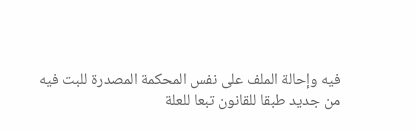فيه وإحالة الملف على نفس المحكمة المصدرة للبت فيه من جديد طبقا للقانون تبعا للعلة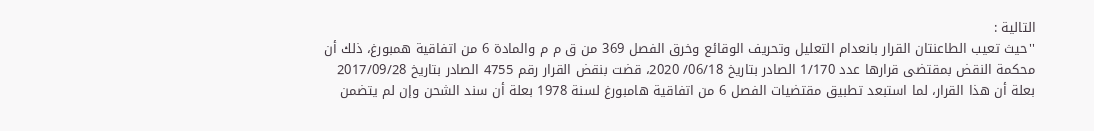التالية :
''حيث تعيب الطاعنتان القرار بانعدام التعليل وتحريف الوقائع وخرق الفصل 369 من ق م م والمادة 6 من اتفاقية همبورغ، ذلك أن محكمة النقض بمقتضى قرارها عدد 1/170 الصادر بتاريخ 06/18/ 2020، قضت بنقض القرار رقم 4755 الصادر بتاريخ 2017/09/28 بعلة أن هذا القرار، لما استبعد تطبيق مقتضيات الفصل 6 من اتفاقية هامبورغ لسنة 1978 بعلة أن سند الشحن وإن لم يتضمن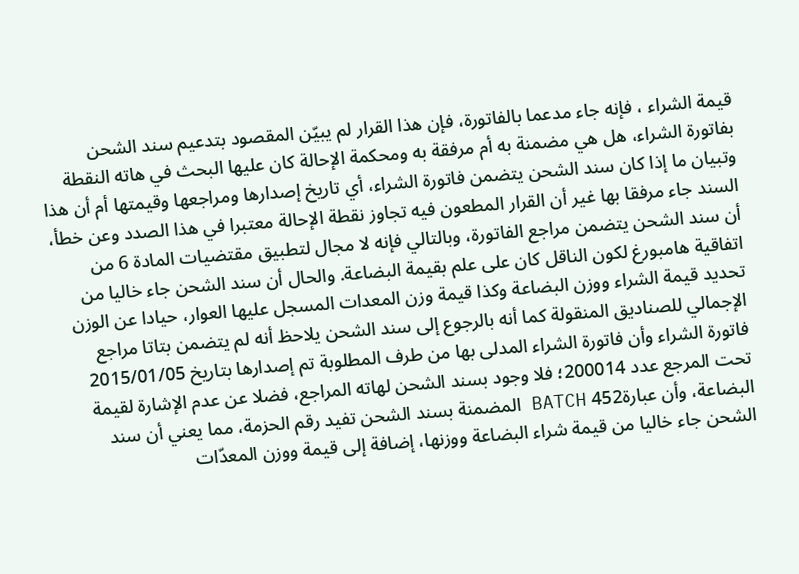قيمة الشراء ، فإنه جاء مدعما بالفاتورة، فإن هذا القرار لم يبيّن المقصود بتدعيم سند الشحن بفاتورة الشراء، هل هي مضمنة به أم مرفقة به ومحكمة الإحالة كان عليها البحث في هاته النقطة وتبيان ما إذا كان سند الشحن يتضمن فاتورة الشراء، أي تاريخ إصدارها ومراجعها وقيمتها أم أن هذا السند جاء مرفقا بها غير أن القرار المطعون فيه تجاوز نقطة الإحالة معتبرا في هذا الصدد وعن خطأ، أن سند الشحن يتضمن مراجع الفاتورة، وبالتالي فإنه لا مجال لتطبيق مقتضيات المادة 6 من اتفاقية هامبورغ لكون الناقل كان على علم بقيمة البضاعة. والحال أن سند الشحن جاء خاليا من تحديد قيمة الشراء ووزن البضاعة وكذا قيمة وزن المعدات المسجل عليها العوار، حيادا عن الوزن الإجمالي للصناديق المنقولة كما أنه بالرجوع إلى سند الشحن يلاحظ أنه لم يتضمن بتاتا مراجع فاتورة الشراء وأن فاتورة الشراء المدلى بها من طرف المطلوبة تم إصدارها بتاريخ 2015/01/05 تحت المرجع عدد 200014؛ فلا وجود بسند الشحن لهاته المراجع، فضلا عن عدم الإشارة لقيمة البضاعة، وأن عبارة452 BATCH المضمنة بسند الشحن تفيد رقم الحزمة، مما يعني أن سند الشحن جاء خاليا من قيمة شراء البضاعة ووزنها، إضافة إلى قيمة ووزن المعدّات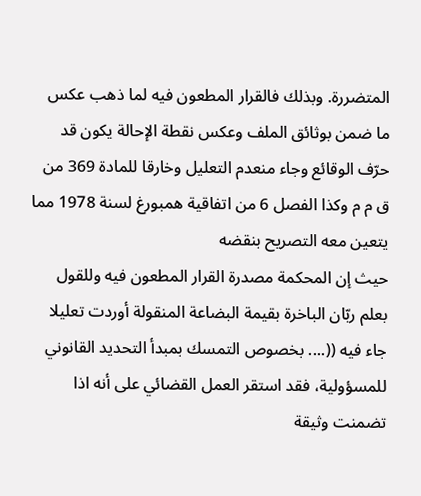المتضررة. وبذلك فالقرار المطعون فيه لما ذهب عكس ما ضمن بوثائق الملف وعكس نقطة الإحالة يكون قد حرّف الوقائع وجاء منعدم التعليل وخارقا للمادة 369 من ق م م وكذا الفصل 6 من اتفاقية همبورغ لسنة 1978 مما يتعين معه التصريح بنقضه
حيث إن المحكمة مصدرة القرار المطعون فيه وللقول بعلم ربّان الباخرة بقيمة البضاعة المنقولة أوردت تعليلا جاء فيه ((.... بخصوص التمسك بمبدأ التحديد القانوني للمسؤولية، فقد استقر العمل القضائي على أنه اذا تضمنت وثيقة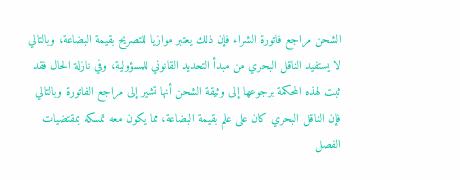الشحن مراجع فاتورة الشراء فإن ذلك يعتبر موازيا للتصريح بقيمة البضاعة، وبالتالي لا يستفيد الناقل البحري من مبدأ التحديد القانوني للمسؤولية، وفي نازلة الحال فقد ثبت لهذه المحكمة برجوعها إلى وثيقة الشحن أنها تشير إلى مراجع الفاتورة وبالتالي فإن الناقل البحري كان على علم بقيمة البضاعة، مما يكون معه تمسكه بمقتضيات الفصل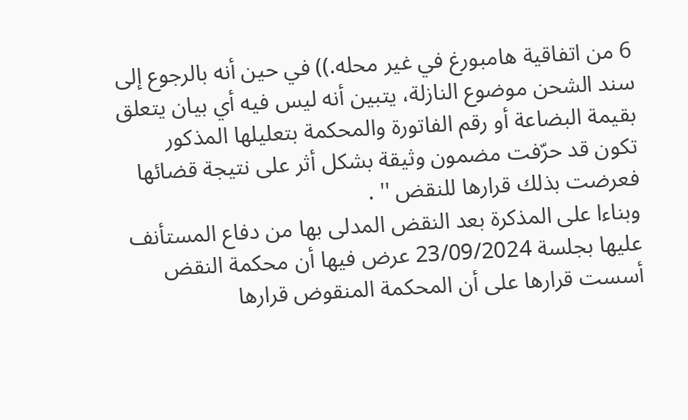6 من اتفاقية هامبورغ في غير محله.)) في حين أنه بالرجوع إلى سند الشحن موضوع النازلة، يتبين أنه ليس فيه أي بيان يتعلق بقيمة البضاعة أو رقم الفاتورة والمحكمة بتعليلها المذكور تكون قد حرّفت مضمون وثيقة بشكل أثر على نتيجة قضائها فعرضت بذلك قرارها للنقض '' .
وبناءا على المذكرة بعد النقض المدلى بها من دفاع المستأنف عليها بجلسة 23/09/2024 عرض فيها أن محكمة النقض أسست قرارها على أن المحكمة المنقوض قرارها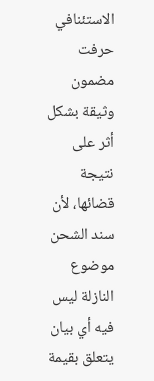الاستئنافي حرفت مضمون وثيقة بشكل أثر على نتيجة قضائها، لأن سند الشحن موضوع النازلة ليس فيه أي بيان يتعلق بقيمة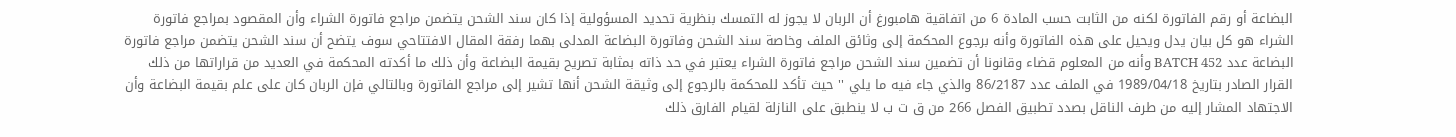البضاعة أو رقم الفاتورة لكنه من الثابت حسب المادة 6 من اتفاقية هامبورغ أن الربان لا يجوز له التمسك بنظرية تحديد المسؤولية إذا كان سند الشحن يتضمن مراجع فاتورة الشراء وأن المقصود بمراجع فاتورة الشراء هو كل بيان يدل ويحيل على هذه الفاتورة وأنه برجوع المحكمة إلى وثائق الملف وخاصة سند الشحن وفاتورة البضاعة المدلى بهما رفقة المقال الافتتاحي سوف يتضح أن سند الشحن يتضمن مراجع فاتورة البضاعة عدد BATCH 452 وأنه من المعلوم قضاء وقانونا أن تضمين سند الشحن مراجع فاتورة الشراء يعتبر في حد ذاته بمثابة تصريح بقيمة البضاعة وأن ذلك ما أكدته المحكمة في العديد من قراراتها من ذلك القرار الصادر بتاريخ 1989/04/18 في الملف عدد 86/2187 والذي جاء فيه ما يلي '' حيث تأكد للمحكمة بالرجوع إلى وثيقة الشحن أنها تشير إلى مراجع الفاتورة وبالتالي فإن الربان كان على علم بقيمة البضاعة وأن الاجتهاد المشار إليه من طرف الناقل بصدد تطبيق الفصل 266 من ق ت ب لا ينطبق على النازلة لقيام الفارق ذلك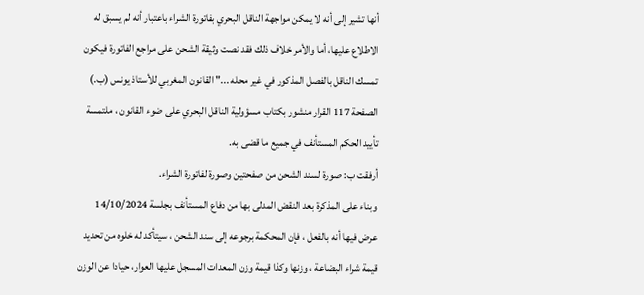أنها تشير إلى أنه لا يمكن مواجهة الناقل البحري بفاتورة الشراء باعتبار أنه لم يسبق له الاطلاع عليها، أما والأمر خلاف ذلك فقد نصت وثيقة الشحن على مراجع الفاتورة فيكون تمسك الناقل بالفصل المذكور في غير محله ..." القانون المغربي للأستاذ يونس (ب.) الصفحة 117 القرار منشور بكتاب مسؤولية الناقل البحري على ضوء القانون ، ملتمسة تأييد الحكم المستأنف في جميع ما قضى به.
أرفقت ب: صورة لسند الشحن من صفحتين وصورة لفاتورة الشراء.
وبناء على المذكرة بعد النقض المدلى بها من دفاع المستأنف بجلسة 14/10/2024 عرض فيها أنه بالفعل ، فإن المحكمة برجوعه إلى سند الشحن ، سيتأكد له خلوه من تحديد قيمة شراء البضاعة ، وزنها وكذا قيمة وزن المعدات المسجل عليها العوار، حيادا عن الوزن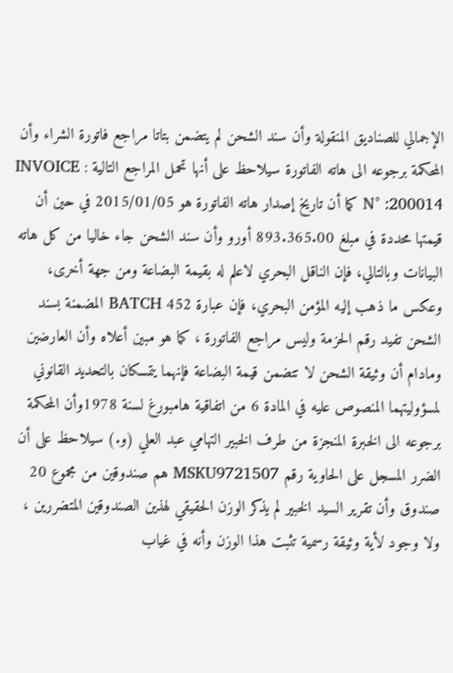الإجمالي للصناديق المنقولة وأن سند الشحن لم يتضمن بتاتا مراجع فاتورة الشراء وأن المحكمة برجوعه الى هاته الفاتورة سيلاحظ على أنها تحمل المراجع التالية : INVOICE N° :200014 كما أن تاريخ إصدار هاته الفاتورة هو 2015/01/05 في حين أن قيمتها محددة في مبلغ 893.365.00 أورو وأن سند الشحن جاء خاليا من كل هاته البيانات وبالتالي، فإن الناقل البحري لاعلم له بقيمة البضاعة ومن جهة أخرى، وعكس ما ذهب إليه المؤمن البحري، فإن عبارة 452 BATCH المضمنة بسند الشحن تفيد رقم الحزمة وليس مراجع الفاتورة ، كما هو مبين أعلاه وأن العارضين ومادام أن وثيقة الشحن لا تتضمن قيمة البضاعة فإنهما يتمسكان بالتحديد القانوني لمسؤوليتهما المنصوص عليه في المادة 6 من اتفاقية هامبورغ لسنة 1978وأن المحكمة برجوعه الى الخبرة المنجزة من طرف الخبير التهامي عبد العلي (و.) سيلاحظ على أن الضرر المسجل على الحاوية رقم MSKU9721507 هم صندوقين من مجموع 20 صندوق وأن تقرير السيد الخبير لم يذكر الوزن الحقيقي لهذين الصندوقين المتضررين ، ولا وجود لأية وثيقة رسمية تثبت هذا الوزن وأنه في غياب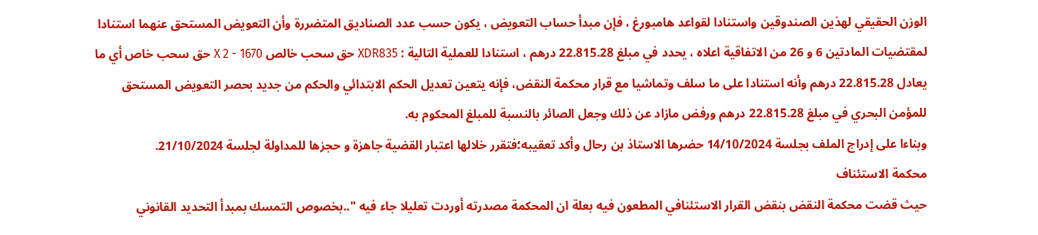الوزن الحقيقي لهذين الصندوقين واستنادا لقواعد هامبورغ ، فإن مبدأ حساب التعويض ، يكون حسب عدد الصناديق المتضررة وأن التعويض المستحق عنهما استنادا لمقتضيات المادتين 6 و 26 من الاتفاقية اعلاه ، يحدد في مبلغ 22.815.28 درهم ، استنادا للعملية التالية : XDR835 حق سحب خالص X 2 - 1670 حق سحب خاص أي ما يعادل 22.815.28 درهم وأنه استنادا على ما سلف وتماشيا مع قرار محكمة النقض، فإنه يتعين تعديل الحكم الابتدائي والحكم من جديد بحصر التعويض المستحق للمؤمن البحري في مبلغ 22.815.28 درهم ورفض مازاد عن ذلك وجعل الصائر بالنسبة للمبلغ المحكوم به.
وبناءا على إدراج الملف بجلسة 14/10/2024 حضرها الاستاذ بن رحال وأكد تعقيبه؛فتقرر خلالها اعتبار القضية جاهزة و حجزها للمداولة لجلسة 21/10/2024.
محكمة الاستئناف
حيث قضت محكمة النقض بنقض القرار الاستئنافي المطعون فيه بعلة ان المحكمة مصدرته أوردت تعليلا جاء فيه "..بخصوص التمسك بمبدأ التحديد القانوني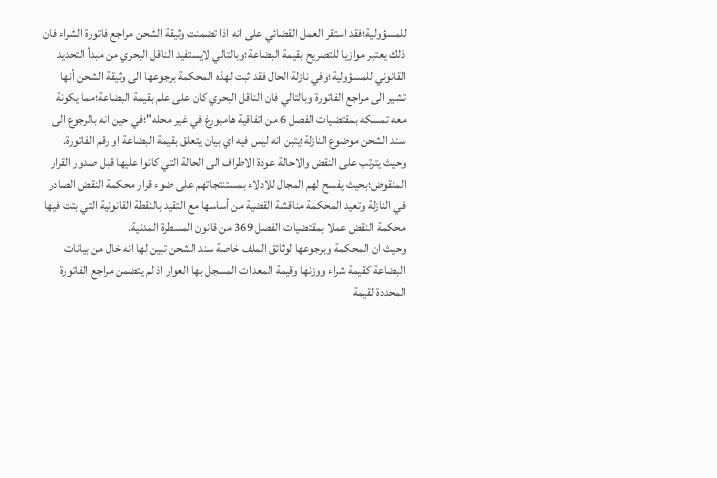للمسؤولية؛فقد استقر العمل القضائي على انه اذا تضمنت وثيقة الشحن مراجع فاتورة الشراء فان ذلك يعتبر موازيا للتصريح بقيمة البضاعة؛وبالتالي لايستفيد الناقل البحري من مبدأ التحديد القانوني للمسؤولية؛وفي نازلة الحال فقد ثبت لهذه المحكمة برجوعها الى وثيقة الشحن أنها تشير الى مراجع الفاتورة وبالتالي فان الناقل البحري كان على علم بقيمة البضاعة؛مما يكونة معه تمسكه بمقتضيات الفصل 6 من اتفاقية هامبورغ في غير محله"؛في حين انه بالرجوع الى سند الشحن موضوع النازلة؛يتبن انه ليس فيه اي بيان يتعلق بقيمة البضاعة او رقم الفاتورة.
وحيث يترتب على النقض والاحالة عودة الاطراف الى الحالة التي كانوا عليها قبل صدور القرار المنقوض؛بحيث يفسح لهم المجال للادلاء بمستنتجاتهم على ضوء قرار محكمة النقض الصادر في النازلة وتعيد المحكمة مناقشة القضية من أساسها مع التقيد بالنقطة القانونية التي بتت فيها محكمة النقض عملا بمقتضيات الفصل 369 من قانون المسطرة المدنية.
وحيث ان المحكمة وبرجوعها لوثائق الملف خاصة سند الشحن تبين لها انه خال من بيانات البضاعة كقيمة شراء ووزنها وقيمة المعدات المسجل بها العوار اذ لم يتضمن مراجع الفاتورة المحددة لقيمة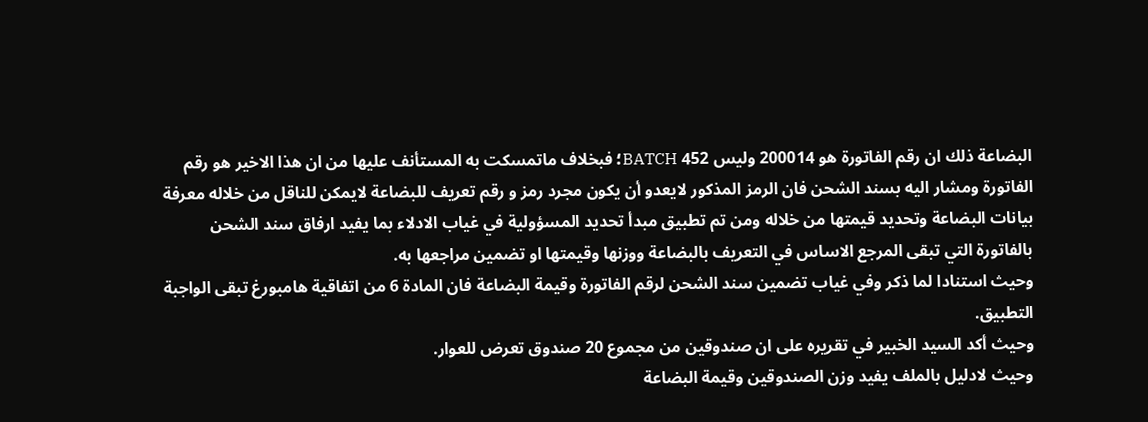البضاعة ذلك ان رقم الفاتورة هو 200014 وليس BATCH 452؛ فبخلاف ماتمسكت به المستأنف عليها من ان هذا الاخير هو رقم الفاتورة ومشار اليه بسند الشحن فان الرمز المذكور لايعدو أن يكون مجرد رمز و رقم تعريف للبضاعة لايمكن للناقل من خلاله معرفة بيانات البضاعة وتحديد قيمتها من خلاله ومن تم تطبيق مبدأ تحديد المسؤولية في غياب الادلاء بما يفيد ارفاق سند الشحن بالفاتورة التي تبقى المرجع الاساس في التعريف بالبضاعة ووزنها وقيمتها او تضمين مراجعها به.
وحيث استنادا لما ذكر وفي غياب تضمين سند الشحن لرقم الفاتورة وقيمة البضاعة فان المادة 6 من اتفاقية هامبورغ تبقى الواجبة التطبيق.
وحيث أكد السيد الخبير في تقريره على ان صندوقين من مجموع 20 صندوق تعرض للعوار.
وحيث لادليل بالملف يفيد وزن الصندوقين وقيمة البضاعة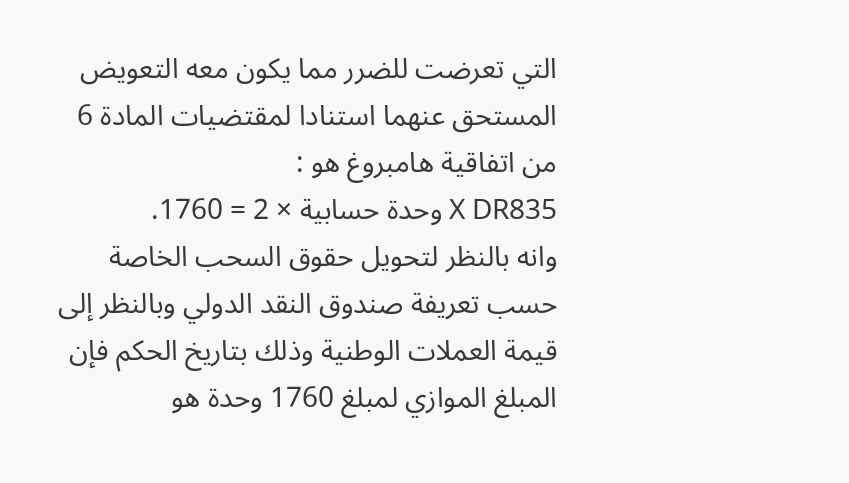التي تعرضت للضرر مما يكون معه التعويض المستحق عنهما استنادا لمقتضيات المادة 6 من اتفاقية هامبروغ هو :
X DR835 وحدة حسابية × 2 = 1760.
وانه بالنظر لتحويل حقوق السحب الخاصة حسب تعريفة صندوق النقد الدولي وبالنظر إلى قيمة العملات الوطنية وذلك بتاريخ الحكم فإن المبلغ الموازي لمبلغ 1760 وحدة هو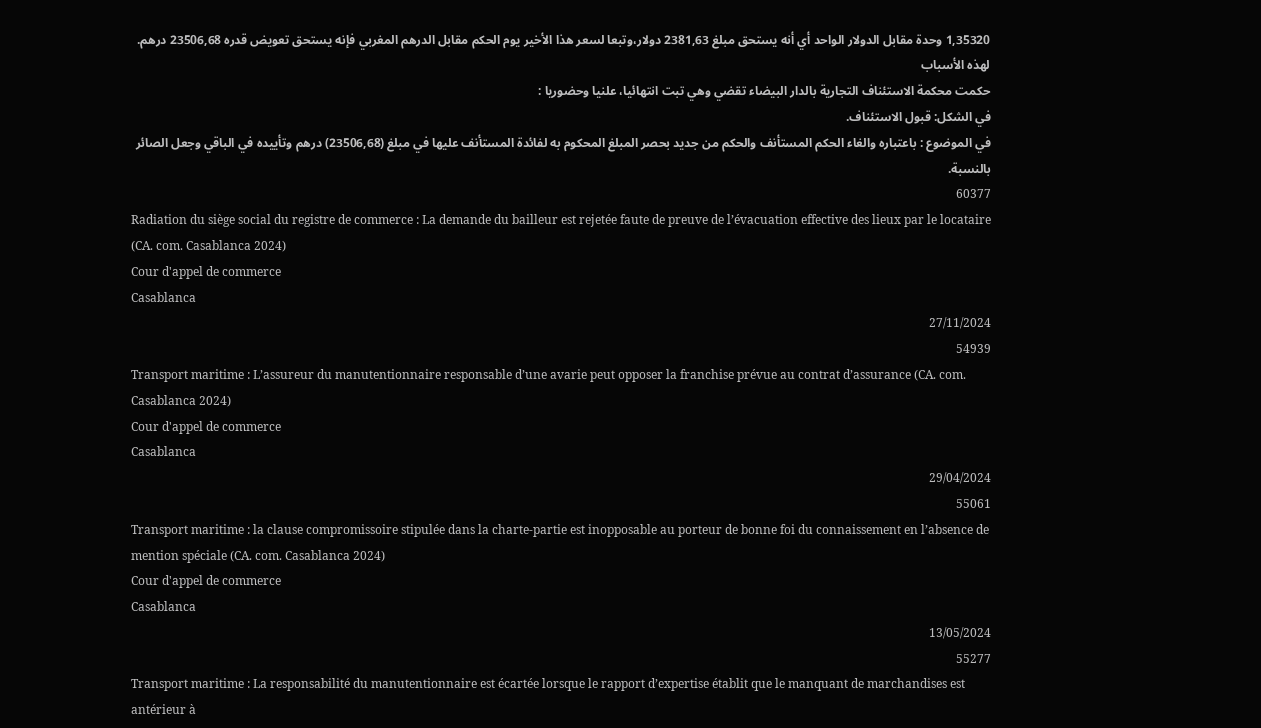1,35320 وحدة مقابل الدولار الواحد أي أنه يستحق مبلغ 2381,63 دولار،وتبعا لسعر هذا الأخير يوم الحكم مقابل الدرهم المغربي فإنه يستحق تعويض قدره 23506,68 درهم.
لهذه الأسباب
حكمت محكمة الاستئناف التجارية بالدار البيضاء تقضي وهي تبت انتهائيا، علنيا وحضوريا :
في الشكل: قبول الاستئناف.
في الموضوع : باعتباره والغاء الحكم المستأنف والحكم من جديد بحصر المبلغ المحكوم به لفائدة المستأنف عليها في مبلغ (23506,68) درهم وتأييده في الباقي وجعل الصائر بالنسبة.
60377
Radiation du siège social du registre de commerce : La demande du bailleur est rejetée faute de preuve de l’évacuation effective des lieux par le locataire (CA. com. Casablanca 2024)
Cour d'appel de commerce
Casablanca
27/11/2024
54939
Transport maritime : L’assureur du manutentionnaire responsable d’une avarie peut opposer la franchise prévue au contrat d’assurance (CA. com. Casablanca 2024)
Cour d'appel de commerce
Casablanca
29/04/2024
55061
Transport maritime : la clause compromissoire stipulée dans la charte-partie est inopposable au porteur de bonne foi du connaissement en l’absence de mention spéciale (CA. com. Casablanca 2024)
Cour d'appel de commerce
Casablanca
13/05/2024
55277
Transport maritime : La responsabilité du manutentionnaire est écartée lorsque le rapport d’expertise établit que le manquant de marchandises est antérieur à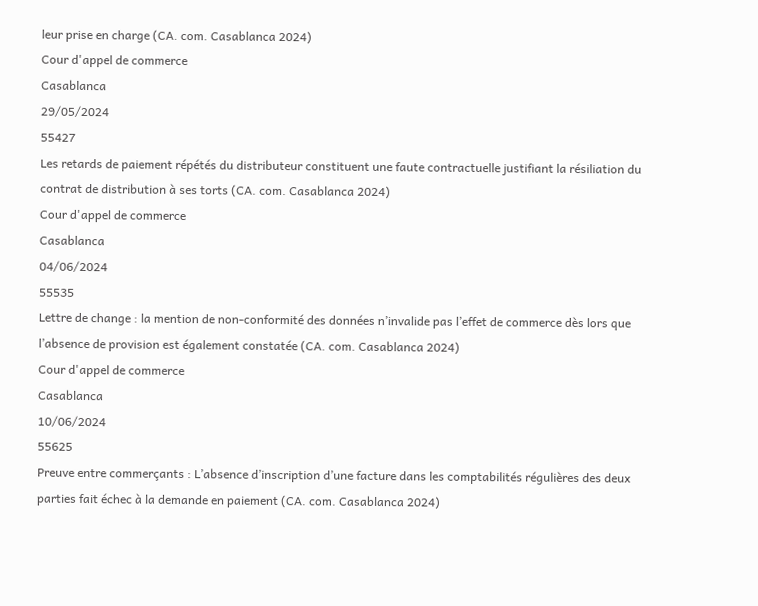leur prise en charge (CA. com. Casablanca 2024)
Cour d'appel de commerce
Casablanca
29/05/2024
55427
Les retards de paiement répétés du distributeur constituent une faute contractuelle justifiant la résiliation du contrat de distribution à ses torts (CA. com. Casablanca 2024)
Cour d'appel de commerce
Casablanca
04/06/2024
55535
Lettre de change : la mention de non-conformité des données n’invalide pas l’effet de commerce dès lors que l’absence de provision est également constatée (CA. com. Casablanca 2024)
Cour d'appel de commerce
Casablanca
10/06/2024
55625
Preuve entre commerçants : L’absence d’inscription d’une facture dans les comptabilités régulières des deux parties fait échec à la demande en paiement (CA. com. Casablanca 2024)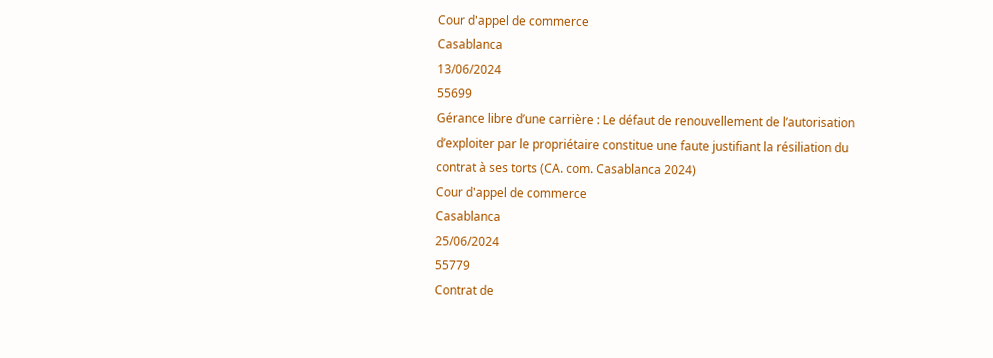Cour d'appel de commerce
Casablanca
13/06/2024
55699
Gérance libre d’une carrière : Le défaut de renouvellement de l’autorisation d’exploiter par le propriétaire constitue une faute justifiant la résiliation du contrat à ses torts (CA. com. Casablanca 2024)
Cour d'appel de commerce
Casablanca
25/06/2024
55779
Contrat de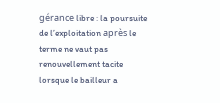gérance libre : la poursuite de l’exploitation après le terme ne vaut pas renouvellement tacite lorsque le bailleur a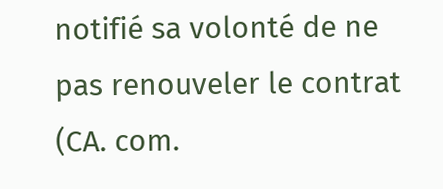notifié sa volonté de ne pas renouveler le contrat (CA. com.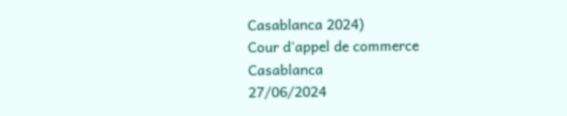Casablanca 2024)
Cour d'appel de commerce
Casablanca
27/06/2024